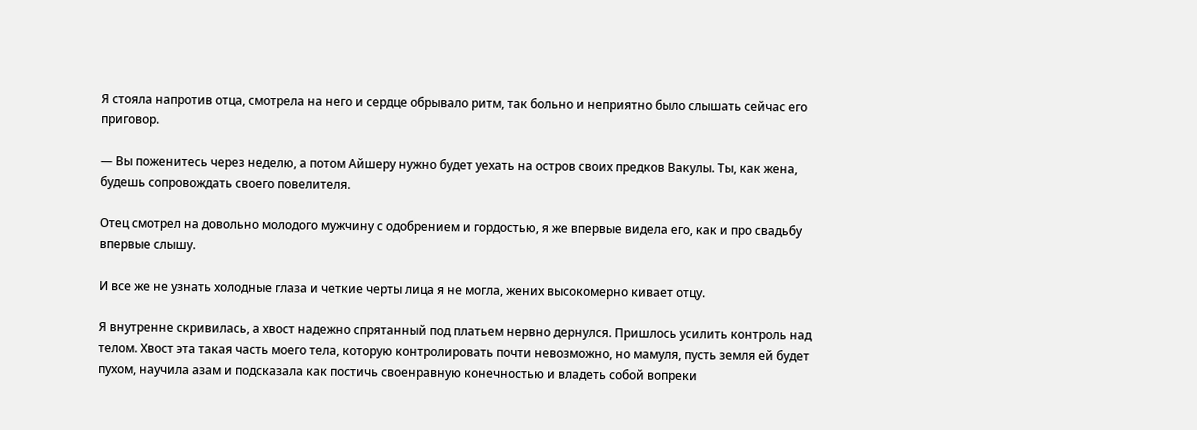Я стояла напротив отца, смотрела на него и сердце обрывало ритм, так больно и неприятно было слышать сейчас его приговор.

— Вы поженитесь через неделю, а потом Айшеру нужно будет уехать на остров своих предков Вакулы. Ты, как жена, будешь сопровождать своего повелителя.

Отец смотрел на довольно молодого мужчину с одобрением и гордостью, я же впервые видела его, как и про свадьбу впервые слышу.

И все же не узнать холодные глаза и четкие черты лица я не могла, жених высокомерно кивает отцу.

Я внутренне скривилась, а хвост надежно спрятанный под платьем нервно дернулся. Пришлось усилить контроль над телом. Хвост эта такая часть моего тела, которую контролировать почти невозможно, но мамуля, пусть земля ей будет пухом, научила азам и подсказала как постичь своенравную конечностью и владеть собой вопреки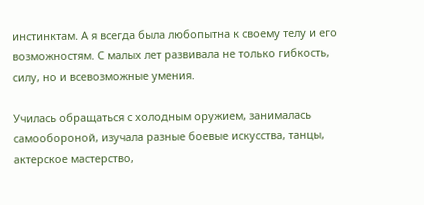инстинктам. А я всегда была любопытна к своему телу и его возможностям. С малых лет развивала не только гибкость, силу, но и всевозможные умения.

Училась обращаться с холодным оружием, занималась самообороной, изучала разные боевые искусства, танцы, актерское мастерство,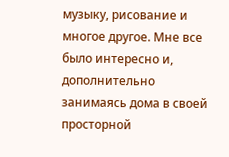музыку, рисование и многое другое. Мне все было интересно и, дополнительно занимаясь дома в своей просторной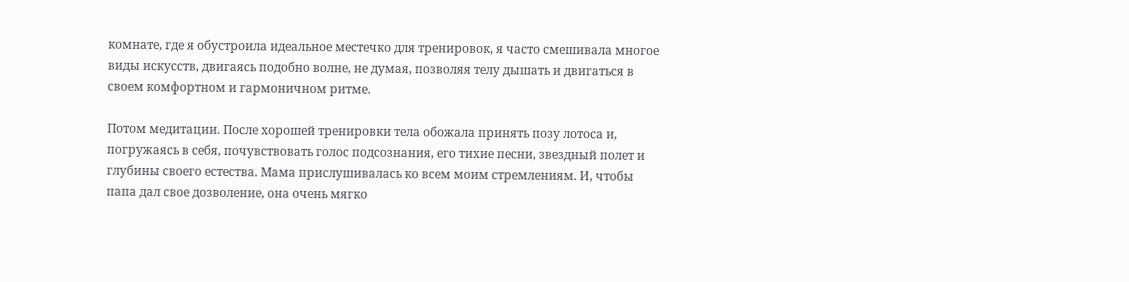комнате, где я обустроила идеальное местечко для тренировок, я часто смешивала многое виды искусств, двигаясь подобно волне, не думая, позволяя телу дышать и двигаться в своем комфортном и гармоничном ритме.

Потом медитации. После хорошей тренировки тела обожала принять позу лотоса и, погружаясь в себя, почувствовать голос подсознания, его тихие песни, звездный полет и глубины своего естества. Мама прислушивалась ко всем моим стремлениям. И, чтобы папа дал свое дозволение, она очень мягко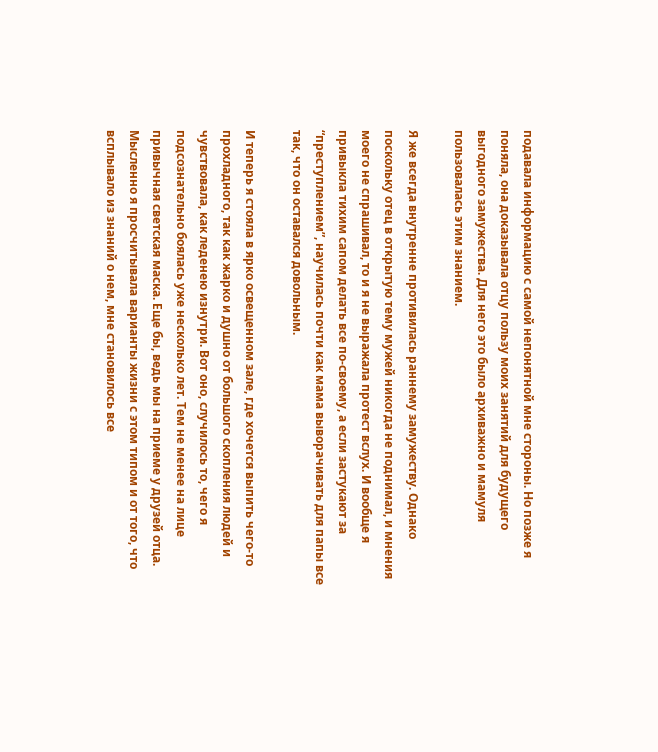подавала информацию с самой непонятной мне стороны. Но позже я поняла, она доказывала отцу пользу моих занятий для будущего выгодного замужества. Для него это было архиважно и мамуля пользовалась этим знанием.

Я же всегда внутренне противилась раннему замужеству. Однако поскольку отец в открытую тему мужей никогда не поднимал, и мнения моего не спрашивал, то и я не выражала протест вслух. И вообще я привыкла тихим сапом делать все по-своему, а если застукают за “преступлением”, научилась почти как мама выворачивать для папы все так, что он оставался довольным.

И теперь я стояла в ярко освещенном зале, где хочется выпить чего-то прохладного, так как жарко и душно от большого скопления людей и чувствовала, как леденею изнутри. Вот оно, случилось то, чего я подсознательно боялась уже несколько лет. Тем не менее на лице привычная светская маска. Еще бы, ведь мы на приеме у друзей отца. Мысленно я просчитывала варианты жизни с этом типом и от того, что всплывало из знаний о нем, мне становилось все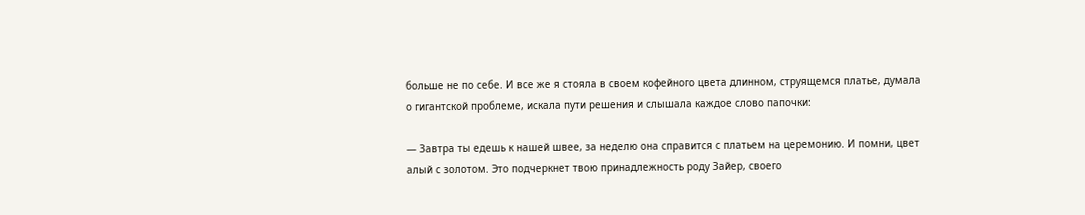больше не по себе. И все же я стояла в своем кофейного цвета длинном, струящемся платье, думала о гигантской проблеме, искала пути решения и слышала каждое слово папочки:

— Завтра ты едешь к нашей швее, за неделю она справится с платьем на церемонию. И помни, цвет алый с золотом. Это подчеркнет твою принадлежность роду Зайер, своего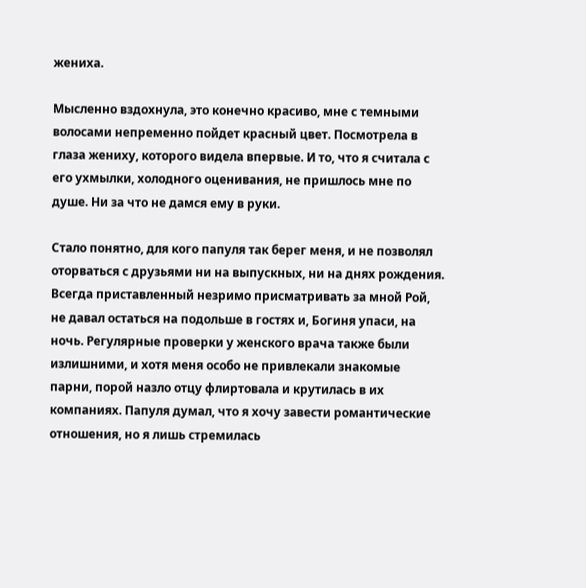жениха.

Мысленно вздохнула, это конечно красиво, мне с темными волосами непременно пойдет красный цвет. Посмотрела в глаза жениху, которого видела впервые. И то, что я считала с его ухмылки, холодного оценивания, не пришлось мне по душе. Ни за что не дамся ему в руки.

Стало понятно, для кого папуля так берег меня, и не позволял оторваться с друзьями ни на выпускных, ни на днях рождения. Всегда приставленный незримо присматривать за мной Рой, не давал остаться на подольше в гостях и, Богиня упаси, на ночь. Регулярные проверки у женского врача также были излишними, и хотя меня особо не привлекали знакомые парни, порой назло отцу флиртовала и крутилась в их компаниях. Папуля думал, что я хочу завести романтические отношения, но я лишь стремилась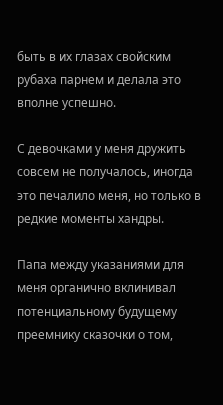быть в их глазах свойским рубаха парнем и делала это вполне успешно.

С девочками у меня дружить совсем не получалось, иногда это печалило меня, но только в редкие моменты хандры.

Папа между указаниями для меня органично вклинивал потенциальному будущему преемнику сказочки о том,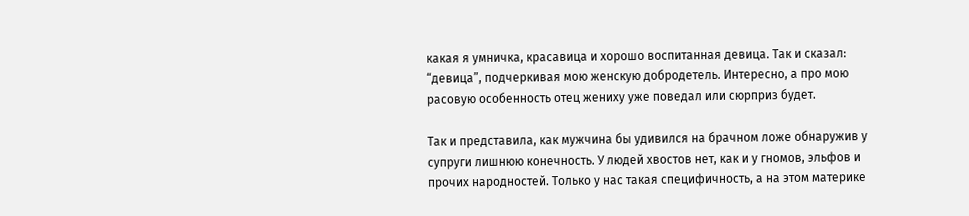какая я умничка, красавица и хорошо воспитанная девица. Так и сказал: “девица”, подчеркивая мою женскую добродетель. Интересно, а про мою расовую особенность отец жениху уже поведал или сюрприз будет.

Так и представила, как мужчина бы удивился на брачном ложе обнаружив у супруги лишнюю конечность. У людей хвостов нет, как и у гномов, эльфов и прочих народностей. Только у нас такая специфичность, а на этом материке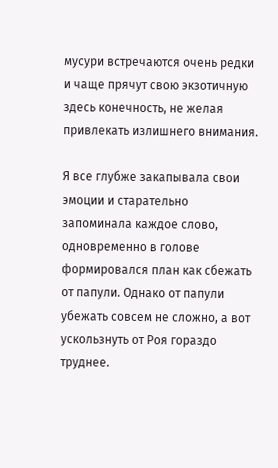мусури встречаются очень редки и чаще прячут свою экзотичную здесь конечность, не желая привлекать излишнего внимания.

Я все глубже закапывала свои эмоции и старательно запоминала каждое слово, одновременно в голове формировался план как сбежать от папули. Однако от папули убежать совсем не сложно, а вот ускользнуть от Роя гораздо труднее.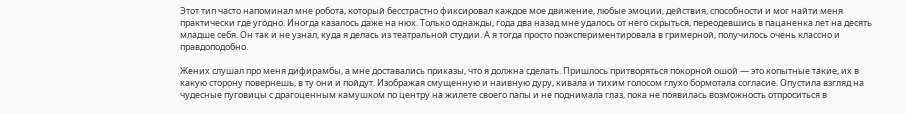Этот тип часто напоминал мне робота, который бесстрастно фиксировал каждое мое движение, любые эмоции, действия, способности и мог найти меня практически где угодно. Иногда казалось даже на нюх. Только однажды, года два назад мне удалось от него скрыться, переодевшись в пацаненка лет на десять младше себя. Он так и не узнал, куда я делась из театральной студии. А я тогда просто поэкспериментировала в гримерной, получилось очень классно и правдоподобно.

Жених слушал про меня дифирамбы, а мне доставались приказы, что я должна сделать. Пришлось притворяться покорной ошой — это копытные такие, их в какую сторону повернешь, в ту они и пойдут. Изображая смущенную и наивную дуру, кивала и тихим голосом глухо бормотала согласие. Опустила взгляд на чудесные пуговицы с драгоценным камушком по центру на жилете своего папы и не поднимала глаз, пока не появилась возможность отпроситься в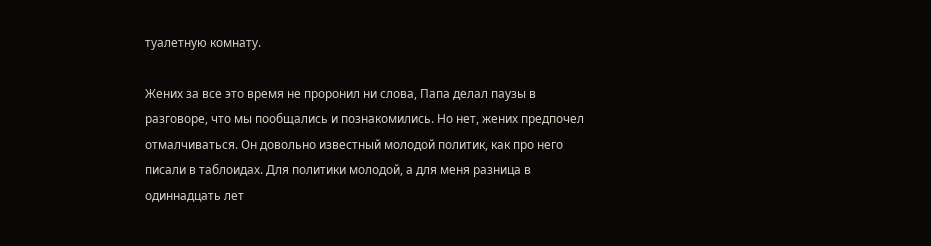туалетную комнату.

Жених за все это время не проронил ни слова, Папа делал паузы в разговоре, что мы пообщались и познакомились. Но нет, жених предпочел отмалчиваться. Он довольно известный молодой политик, как про него писали в таблоидах. Для политики молодой, а для меня разница в одиннадцать лет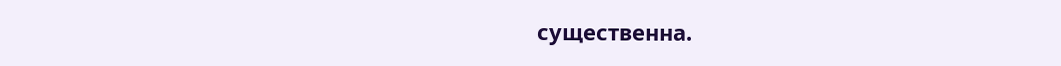существенна.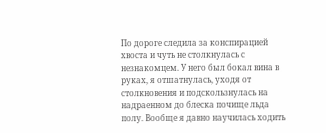По дороге следила за конспирацией хвоста и чуть не столкнулась с незнакомцем. У него был бокал вина в руках, я отшатнулась, уходя от столкновения и подскользнулась на надраенном до блеска почище льда полу. Вообще я давно научилась ходить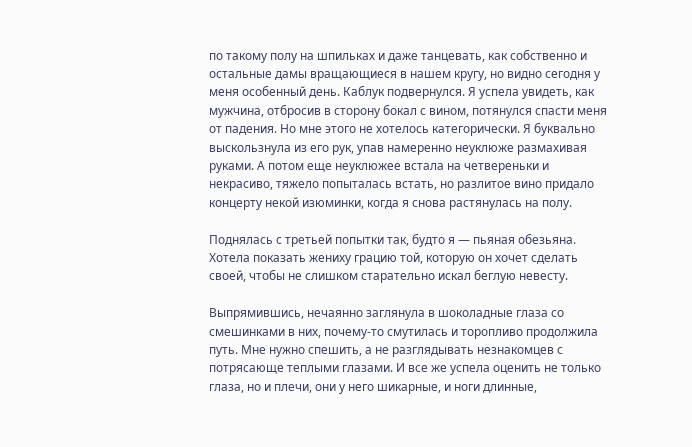по такому полу на шпильках и даже танцевать, как собственно и остальные дамы вращающиеся в нашем кругу, но видно сегодня у меня особенный день. Каблук подвернулся. Я успела увидеть, как мужчина, отбросив в сторону бокал с вином, потянулся спасти меня от падения. Но мне этого не хотелось категорически. Я буквально выскользнула из его рук, упав намеренно неуклюже размахивая руками. А потом еще неуклюжее встала на четвереньки и некрасиво, тяжело попыталась встать, но разлитое вино придало концерту некой изюминки, когда я снова растянулась на полу.

Поднялась с третьей попытки так, будто я — пьяная обезьяна. Хотела показать жениху грацию той, которую он хочет сделать своей, чтобы не слишком старательно искал беглую невесту.

Выпрямившись, нечаянно заглянула в шоколадные глаза со смешинками в них, почему-то смутилась и торопливо продолжила путь. Мне нужно спешить, а не разглядывать незнакомцев с потрясающе теплыми глазами. И все же успела оценить не только глаза, но и плечи, они у него шикарные, и ноги длинные,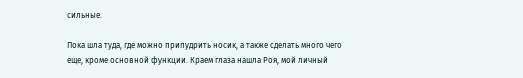сильные.

Пока шла туда, где можно припудрить носик, а также сделать много чего еще, кроме основной функции. Краем глаза нашла Роя, мой личный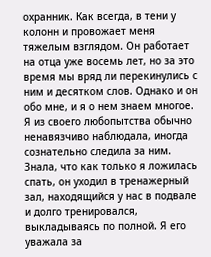охранник. Как всегда, в тени у колонн и провожает меня тяжелым взглядом. Он работает на отца уже восемь лет, но за это время мы вряд ли перекинулись с ним и десятком слов. Однако и он обо мне, и я о нем знаем многое. Я из своего любопытства обычно ненавязчиво наблюдала, иногда сознательно следила за ним. Знала, что как только я ложилась спать, он уходил в тренажерный зал, находящийся у нас в подвале и долго тренировался, выкладываясь по полной. Я его уважала за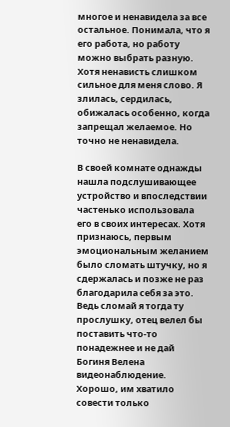многое и ненавидела за все остальное. Понимала, что я его работа, но работу можно выбрать разную. Хотя ненависть слишком сильное для меня слово. Я злилась, сердилась, обижалась особенно, когда запрещал желаемое. Но точно не ненавидела.

В своей комнате однажды нашла подслушивающее устройство и впоследствии частенько использовала его в своих интересах. Хотя признаюсь, первым эмоциональным желанием было сломать штучку, но я сдержалась и позже не раз благодарила себя за это. Ведь сломай я тогда ту прослушку, отец велел бы поставить что-то понадежнее и не дай Богиня Велена видеонаблюдение. Хорошо, им хватило совести только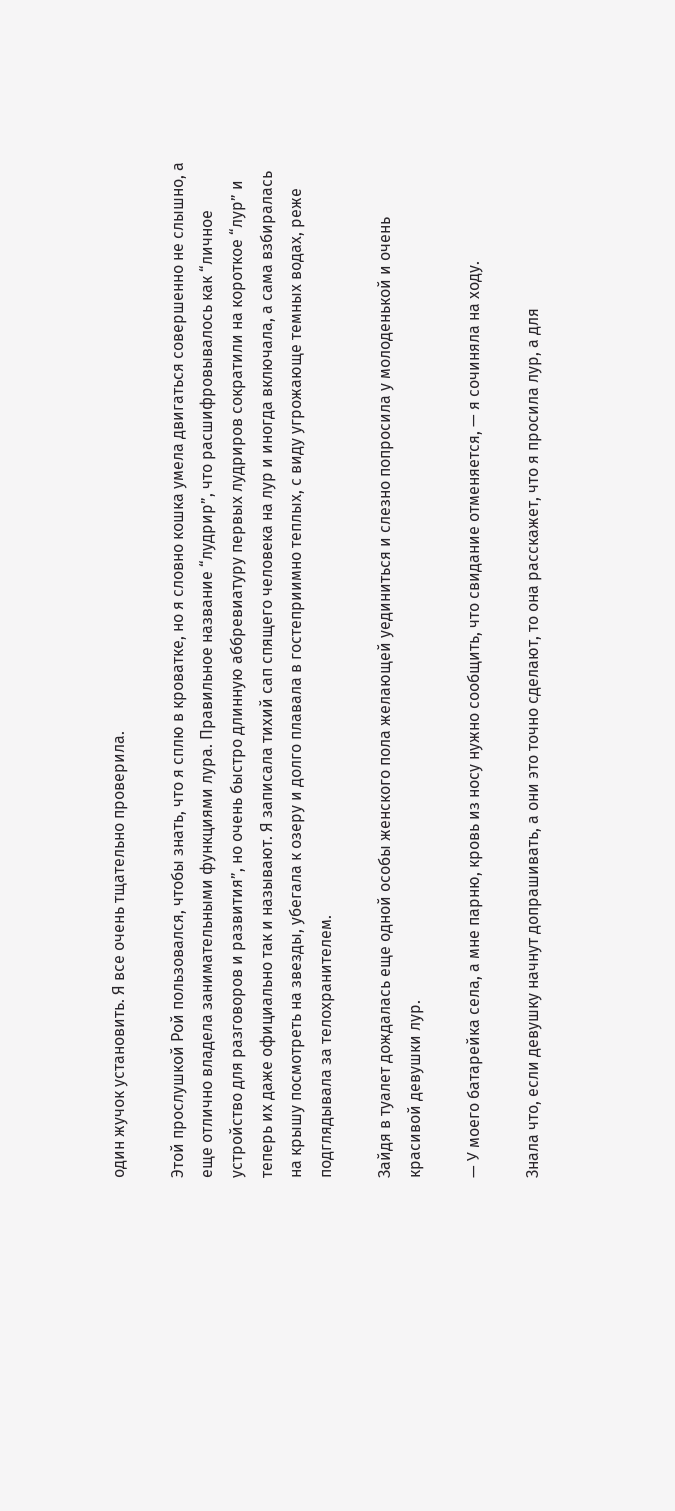один жучок установить. Я все очень тщательно проверила.

Этой прослушкой Рой пользовался, чтобы знать, что я сплю в кроватке, но я словно кошка умела двигаться совершенно не слышно, а еще отлично владела занимательными функциями лура. Правильное название “лудрир”, что расшифровывалось как “личное устройство для разговоров и развития”, но очень быстро длинную аббревиатуру первых лудриров сократили на короткое “лур” и теперь их даже официально так и называют. Я записала тихий сап спящего человека на лур и иногда включала, а сама взбиралась на крышу посмотреть на звезды, убегала к озеру и долго плавала в гостеприимно теплых, с виду угрожающе темных водах, реже подглядывала за телохранителем.

Зайдя в туалет дождалась еще одной особы женского пола желающей уединиться и слезно попросила у молоденькой и очень красивой девушки лур.

— У моего батарейка села, а мне парню, кровь из носу нужно сообщить, что свидание отменяется, — я сочиняла на ходу.

Знала что, если девушку начнут допрашивать, а они это точно сделают, то она расскажет, что я просила лур, а для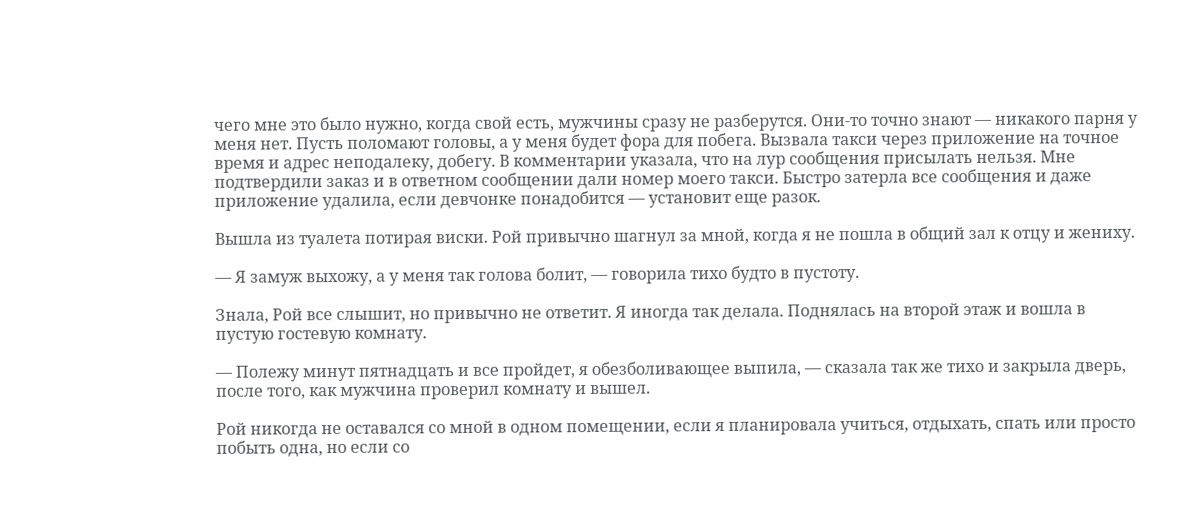чего мне это было нужно, когда свой есть, мужчины сразу не разберутся. Они-то точно знают — никакого парня у меня нет. Пусть поломают головы, а у меня будет фора для побега. Вызвала такси через приложение на точное время и адрес неподалеку, добегу. В комментарии указала, что на лур сообщения присылать нельзя. Мне подтвердили заказ и в ответном сообщении дали номер моего такси. Быстро затерла все сообщения и даже приложение удалила, если девчонке понадобится — установит еще разок.

Вышла из туалета потирая виски. Рой привычно шагнул за мной, когда я не пошла в общий зал к отцу и жениху.

— Я замуж выхожу, а у меня так голова болит, — говорила тихо будто в пустоту.

Знала, Рой все слышит, но привычно не ответит. Я иногда так делала. Поднялась на второй этаж и вошла в пустую гостевую комнату.

— Полежу минут пятнадцать и все пройдет, я обезболивающее выпила, — сказала так же тихо и закрыла дверь, после того, как мужчина проверил комнату и вышел.

Рой никогда не оставался со мной в одном помещении, если я планировала учиться, отдыхать, спать или просто побыть одна, но если со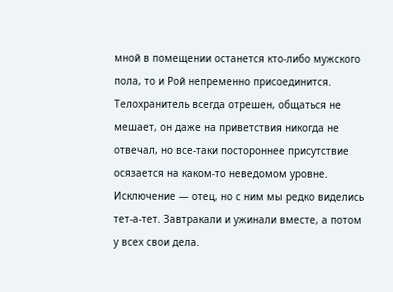мной в помещении останется кто-либо мужского пола, то и Рой непременно присоединится. Телохранитель всегда отрешен, общаться не мешает, он даже на приветствия никогда не отвечал, но все-таки постороннее присутствие осязается на каком-то неведомом уровне. Исключение — отец, но с ним мы редко виделись тет-а-тет. Завтракали и ужинали вместе, а потом у всех свои дела.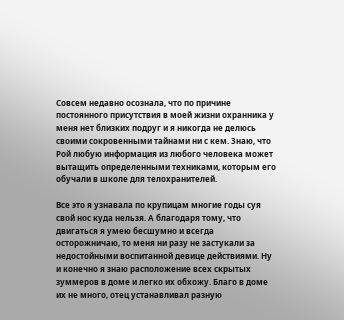Совсем недавно осознала, что по причине постоянного присутствия в моей жизни охранника у меня нет близких подруг и я никогда не делюсь своими сокровенными тайнами ни с кем. Знаю, что Рой любую информация из любого человека может вытащить определенными техниками, которым его обучали в школе для телохранителей.

Все это я узнавала по крупицам многие годы суя свой нос куда нельзя. А благодаря тому, что двигаться я умею бесшумно и всегда осторожничаю, то меня ни разу не застукали за недостойными воспитанной девице действиями. Ну и конечно я знаю расположение всех скрытых зуммеров в доме и легко их обхожу. Благо в доме их не много, отец устанавливал разную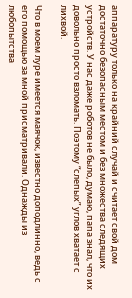аппаратуру только на крайний случай и считает свой дом достаточно безопасным местом и без множества следящих устройств. У нас даже роботов не было, думаю, папа знал, что их довольно просто взломать. Поэтому “слепых” углов хватает с лихвой.

Что в моем луре имеется маячок, известно доподлинно, ведь с его помощью за мной присматривали. Однажды из любопытства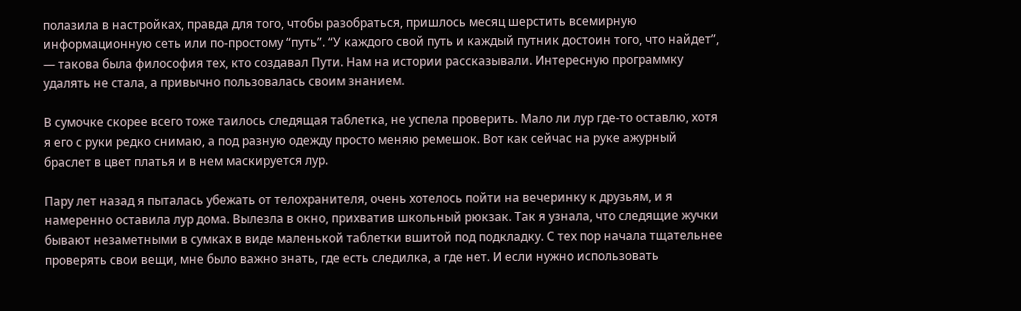полазила в настройках, правда для того, чтобы разобраться, пришлось месяц шерстить всемирную информационную сеть или по-простому “путь”. “У каждого свой путь и каждый путник достоин того, что найдет”, — такова была философия тех, кто создавал Пути. Нам на истории рассказывали. Интересную программку удалять не стала, а привычно пользовалась своим знанием.

В сумочке скорее всего тоже таилось следящая таблетка, не успела проверить. Мало ли лур где-то оставлю, хотя я его с руки редко снимаю, а под разную одежду просто меняю ремешок. Вот как сейчас на руке ажурный браслет в цвет платья и в нем маскируется лур.

Пару лет назад я пыталась убежать от телохранителя, очень хотелось пойти на вечеринку к друзьям, и я намеренно оставила лур дома. Вылезла в окно, прихватив школьный рюкзак. Так я узнала, что следящие жучки бывают незаметными в сумках в виде маленькой таблетки вшитой под подкладку. С тех пор начала тщательнее проверять свои вещи, мне было важно знать, где есть следилка, а где нет. И если нужно использовать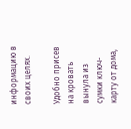информацию в своих целях.

Удобно присев на кровать вынула из сумки ключ-карту от дома,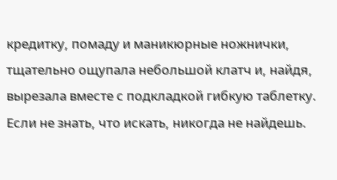кредитку, помаду и маникюрные ножнички, тщательно ощупала небольшой клатч и, найдя, вырезала вместе с подкладкой гибкую таблетку. Если не знать, что искать, никогда не найдешь.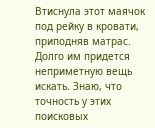Втиснула этот маячок под рейку в кровати, приподняв матрас. Долго им придется неприметную вещь искать. Знаю, что точность у этих поисковых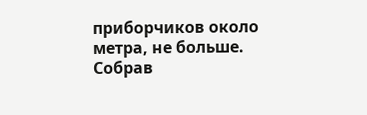приборчиков около метра, не больше. Собрав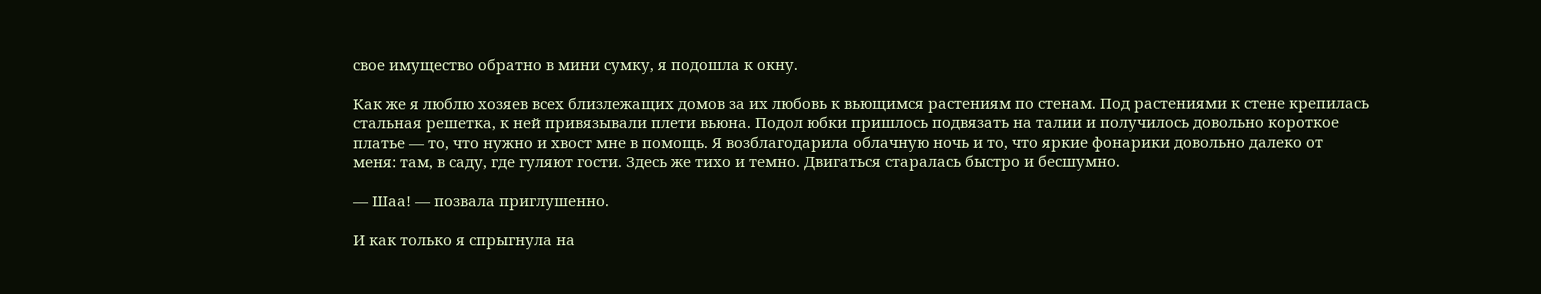свое имущество обратно в мини сумку, я подошла к окну.

Как же я люблю хозяев всех близлежащих домов за их любовь к вьющимся растениям по стенам. Под растениями к стене крепилась стальная решетка, к ней привязывали плети вьюна. Подол юбки пришлось подвязать на талии и получилось довольно короткое платье — то, что нужно и хвост мне в помощь. Я возблагодарила облачную ночь и то, что яркие фонарики довольно далеко от меня: там, в саду, где гуляют гости. Здесь же тихо и темно. Двигаться старалась быстро и бесшумно.

— Шаа! — позвала приглушенно.

И как только я спрыгнула на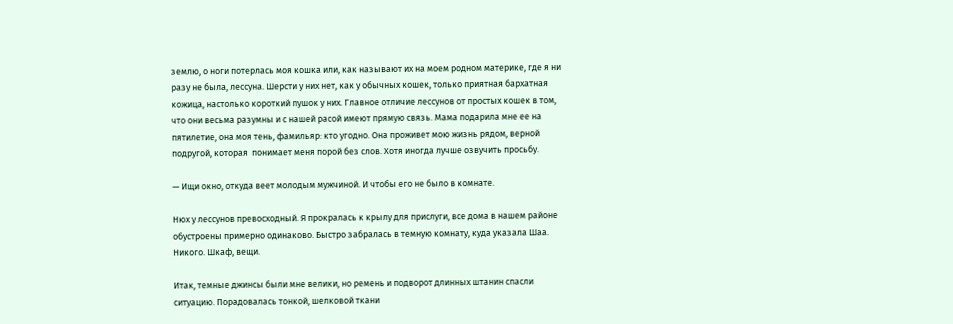землю, о ноги потерлась моя кошка или, как называют их на моем родном материке, где я ни разу не была, лессуна. Шерсти у них нет, как у обычных кошек, только приятная бархатная кожица, настолько короткий пушок у них. Главное отличие лессунов от простых кошек в том, что они весьма разумны и с нашей расой имеют прямую связь. Мама подарила мне ее на пятилетие, она моя тень, фамильяр: кто угодно. Она проживет мою жизнь рядом, верной подругой, которая  понимает меня порой без слов. Хотя иногда лучше озвучить просьбу.

— Ищи окно, откуда веет молодым мужчиной. И чтобы его не было в комнате.

Нюх у лессунов превосходный. Я прокралась к крылу для прислуги, все дома в нашем районе обустроены примерно одинаково. Быстро забралась в темную комнату, куда указала Шаа. Никого. Шкаф, вещи.

Итак, темные джинсы были мне велики, но ремень и подворот длинных штанин спасли ситуацию. Порадовалась тонкой, шелковой ткани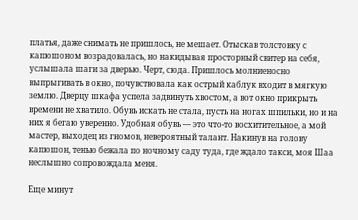платья, даже снимать не пришлось, не мешает. Отыскав толстовку с капюшоном возрадовалась, но накидывая просторный свитер на себя, услышала шаги за дверью. Черт, сюда. Пришлось молниеносно выпрыгивать в окно, почувствовала как острый каблук входит в мягкую землю. Дверцу шкафа успела задвинуть хвостом, а вот окно прикрыть времени не хватило. Обувь искать не стала, пусть на ногах шпильки, но и на них я бегаю уверенно. Удобная обувь — это что-то восхитительное, а мой мастер, выходец из гномов, невероятный талант. Накинув на голову капюшон, тенью бежала по ночному саду туда, где ждало такси, моя Шаа неслышно сопровождала меня.

Еще минут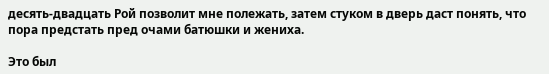десять-двадцать Рой позволит мне полежать, затем стуком в дверь даст понять, что пора предстать пред очами батюшки и жениха.

Это был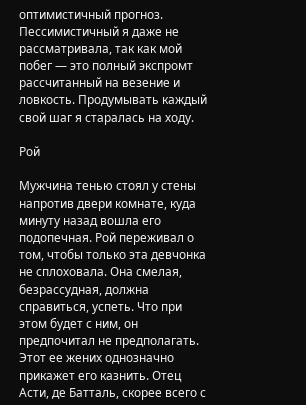оптимистичный прогноз. Пессимистичный я даже не рассматривала, так как мой побег — это полный экспромт рассчитанный на везение и ловкость. Продумывать каждый свой шаг я старалась на ходу.

Рой

Мужчина тенью стоял у стены напротив двери комнате, куда минуту назад вошла его подопечная. Рой переживал о том, чтобы только эта девчонка не сплоховала. Она смелая, безрассудная, должна справиться, успеть. Что при этом будет с ним, он предпочитал не предполагать. Этот ее жених однозначно прикажет его казнить. Отец Асти, де Батталь, скорее всего с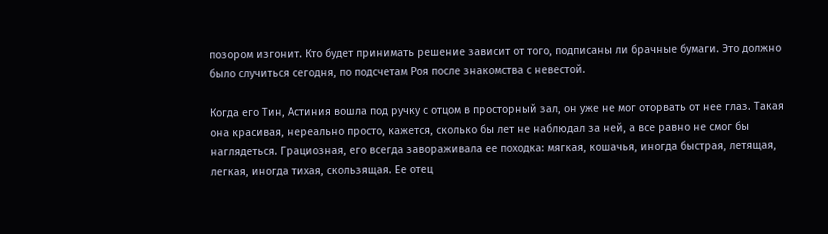позором изгонит. Кто будет принимать решение зависит от того, подписаны ли брачные бумаги. Это должно было случиться сегодня, по подсчетам Роя после знакомства с невестой.

Когда его Тин, Астиния вошла под ручку с отцом в просторный зал, он уже не мог оторвать от нее глаз. Такая она красивая, нереально просто, кажется, сколько бы лет не наблюдал за ней, а все равно не смог бы наглядеться. Грациозная, его всегда завораживала ее походка: мягкая, кошачья, иногда быстрая, летящая, легкая, иногда тихая, скользящая. Ее отец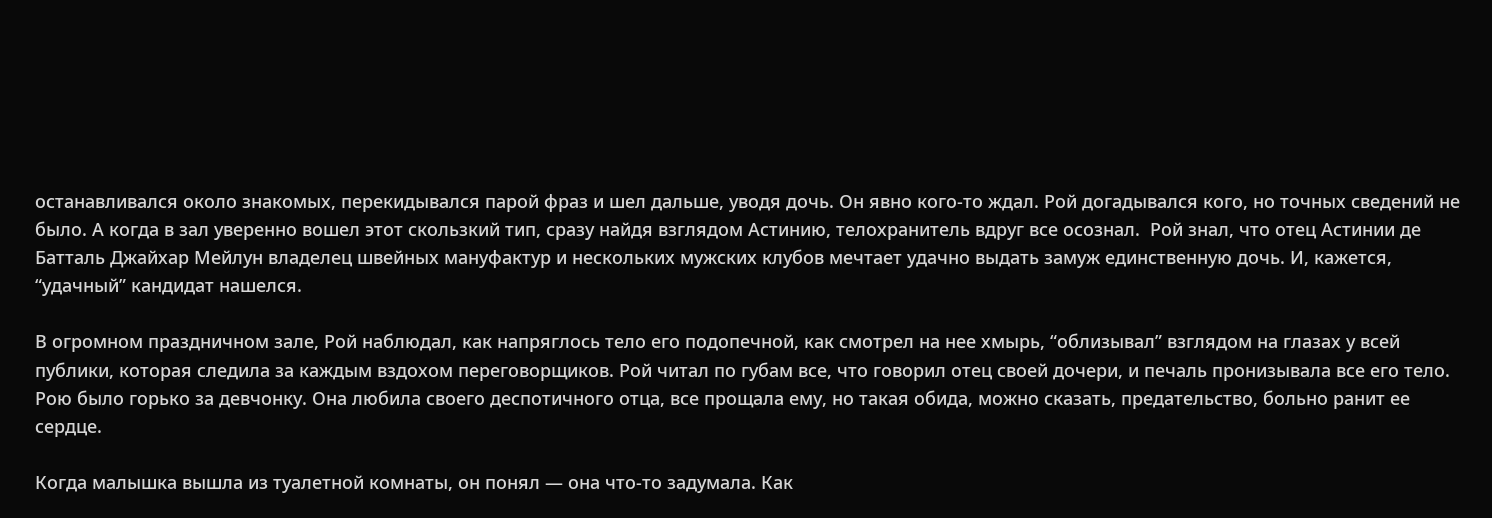останавливался около знакомых, перекидывался парой фраз и шел дальше, уводя дочь. Он явно кого-то ждал. Рой догадывался кого, но точных сведений не было. А когда в зал уверенно вошел этот скользкий тип, сразу найдя взглядом Астинию, телохранитель вдруг все осознал.  Рой знал, что отец Астинии де Батталь Джайхар Мейлун владелец швейных мануфактур и нескольких мужских клубов мечтает удачно выдать замуж единственную дочь. И, кажется, “удачный” кандидат нашелся.

В огромном праздничном зале, Рой наблюдал, как напряглось тело его подопечной, как смотрел на нее хмырь, “облизывал” взглядом на глазах у всей публики, которая следила за каждым вздохом переговорщиков. Рой читал по губам все, что говорил отец своей дочери, и печаль пронизывала все его тело. Рою было горько за девчонку. Она любила своего деспотичного отца, все прощала ему, но такая обида, можно сказать, предательство, больно ранит ее сердце.

Когда малышка вышла из туалетной комнаты, он понял — она что-то задумала. Как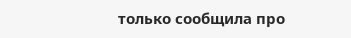только сообщила про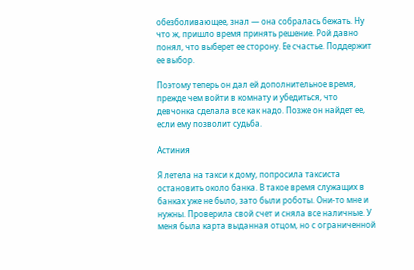обезболивающее, знал — она собралась бежать. Ну что ж, пришло время принять решение. Рой давно понял, что выберет ее сторону. Ее счастье. Поддержит ее выбор.

Поэтому теперь он дал ей дополнительное время, прежде чем войти в комнату и убедиться, что девчонка сделала все как надо. Позже он найдет ее, если ему позволит судьба.

Астиния

Я летела на такси к дому, попросила таксиста остановить около банка. В такое время служащих в банках уже не было, зато были роботы. Они-то мне и нужны. Проверила свой счет и сняла все наличные. У меня была карта выданная отцом, но с ограниченной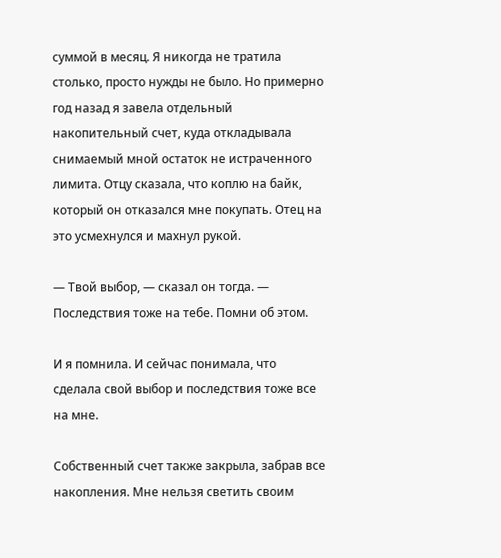суммой в месяц. Я никогда не тратила столько, просто нужды не было. Но примерно год назад я завела отдельный накопительный счет, куда откладывала снимаемый мной остаток не истраченного лимита. Отцу сказала, что коплю на байк, который он отказался мне покупать. Отец на это усмехнулся и махнул рукой.

— Твой выбор, — сказал он тогда. — Последствия тоже на тебе. Помни об этом.

И я помнила. И сейчас понимала, что сделала свой выбор и последствия тоже все на мне.

Собственный счет также закрыла, забрав все накопления. Мне нельзя светить своим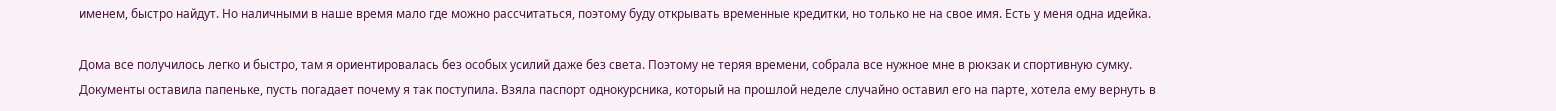именем, быстро найдут. Но наличными в наше время мало где можно рассчитаться, поэтому буду открывать временные кредитки, но только не на свое имя. Есть у меня одна идейка.

Дома все получилось легко и быстро, там я ориентировалась без особых усилий даже без света. Поэтому не теряя времени, собрала все нужное мне в рюкзак и спортивную сумку. Документы оставила папеньке, пусть погадает почему я так поступила. Взяла паспорт однокурсника, который на прошлой неделе случайно оставил его на парте, хотела ему вернуть в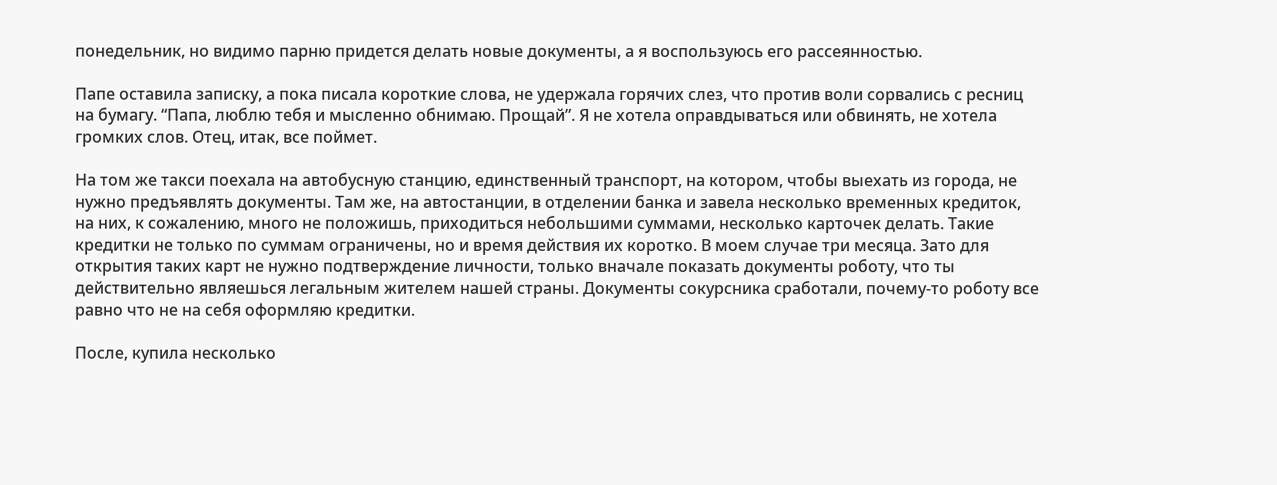понедельник, но видимо парню придется делать новые документы, а я воспользуюсь его рассеянностью.

Папе оставила записку, а пока писала короткие слова, не удержала горячих слез, что против воли сорвались с ресниц на бумагу. “Папа, люблю тебя и мысленно обнимаю. Прощай”. Я не хотела оправдываться или обвинять, не хотела громких слов. Отец, итак, все поймет.

На том же такси поехала на автобусную станцию, единственный транспорт, на котором, чтобы выехать из города, не нужно предъявлять документы. Там же, на автостанции, в отделении банка и завела несколько временных кредиток, на них, к сожалению, много не положишь, приходиться небольшими суммами, несколько карточек делать. Такие кредитки не только по суммам ограничены, но и время действия их коротко. В моем случае три месяца. Зато для открытия таких карт не нужно подтверждение личности, только вначале показать документы роботу, что ты действительно являешься легальным жителем нашей страны. Документы сокурсника сработали, почему-то роботу все равно что не на себя оформляю кредитки.

После, купила несколько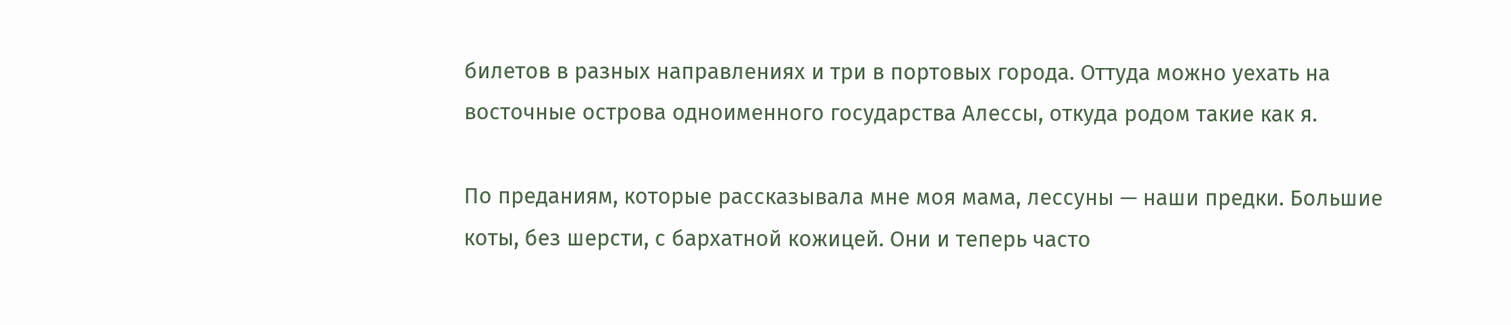билетов в разных направлениях и три в портовых города. Оттуда можно уехать на восточные острова одноименного государства Алессы, откуда родом такие как я.

По преданиям, которые рассказывала мне моя мама, лессуны — наши предки. Большие коты, без шерсти, с бархатной кожицей. Они и теперь часто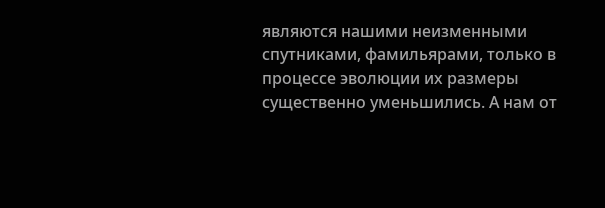являются нашими неизменными спутниками, фамильярами, только в процессе эволюции их размеры существенно уменьшились. А нам от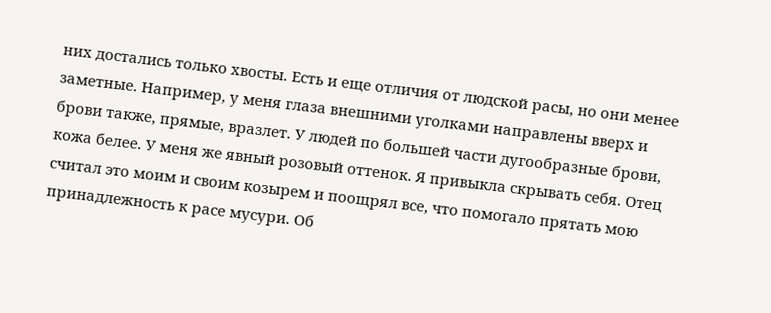них достались только хвосты. Есть и еще отличия от людской расы, но они менее заметные. Например, у меня глаза внешними уголками направлены вверх и брови также, прямые, вразлет. У людей по большей части дугообразные брови, кожа белее. У меня же явный розовый оттенок. Я привыкла скрывать себя. Отец считал это моим и своим козырем и поощрял все, что помогало прятать мою принадлежность к расе мусури. Об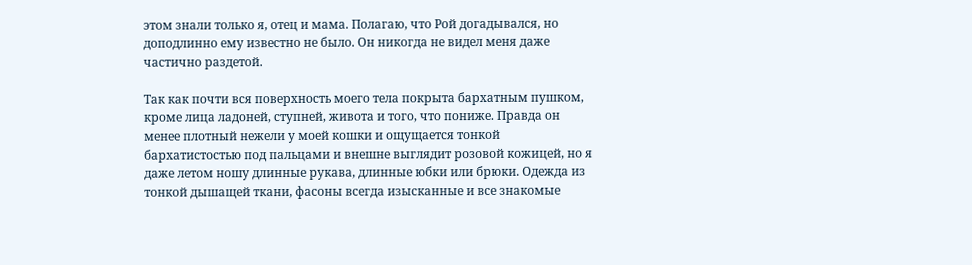этом знали только я, отец и мама. Полагаю, что Рой догадывался, но доподлинно ему известно не было. Он никогда не видел меня даже частично раздетой.

Так как почти вся поверхность моего тела покрыта бархатным пушком, кроме лица ладоней, ступней, живота и того, что пониже. Правда он менее плотный нежели у моей кошки и ощущается тонкой бархатистостью под пальцами и внешне выглядит розовой кожицей, но я даже летом ношу длинные рукава, длинные юбки или брюки. Одежда из тонкой дышащей ткани, фасоны всегда изысканные и все знакомые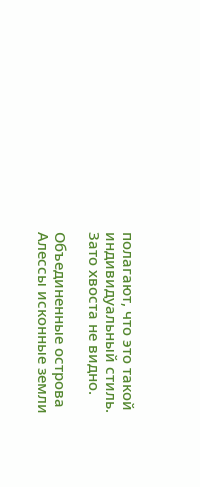полагают, что это такой индивидуальный стиль. Зато хвоста не видно.

Объединенные острова Алессы исконные земли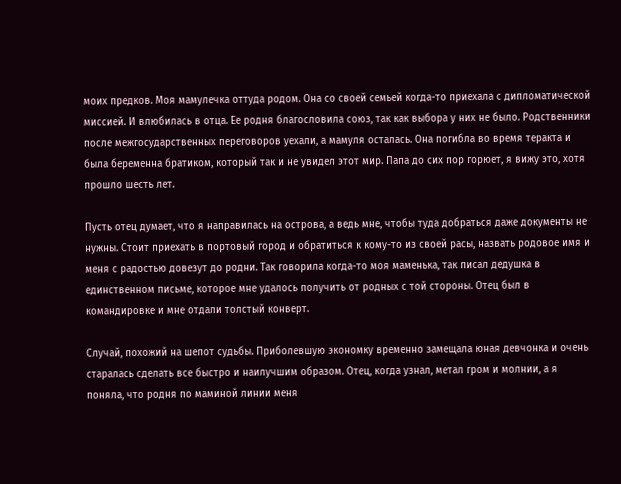моих предков. Моя мамулечка оттуда родом. Она со своей семьей когда-то приехала с дипломатической миссией. И влюбилась в отца. Ее родня благословила союз, так как выбора у них не было. Родственники после межгосударственных переговоров уехали, а мамуля осталась. Она погибла во время теракта и была беременна братиком, который так и не увидел этот мир. Папа до сих пор горюет, я вижу это, хотя прошло шесть лет.

Пусть отец думает, что я направилась на острова, а ведь мне, чтобы туда добраться даже документы не нужны. Стоит приехать в портовый город и обратиться к кому-то из своей расы, назвать родовое имя и меня с радостью довезут до родни. Так говорила когда-то моя маменька, так писал дедушка в единственном письме, которое мне удалось получить от родных с той стороны. Отец был в командировке и мне отдали толстый конверт.

Случай, похожий на шепот судьбы. Приболевшую экономку временно замещала юная девчонка и очень старалась сделать все быстро и наилучшим образом. Отец, когда узнал, метал гром и молнии, а я поняла, что родня по маминой линии меня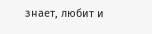знает, любит и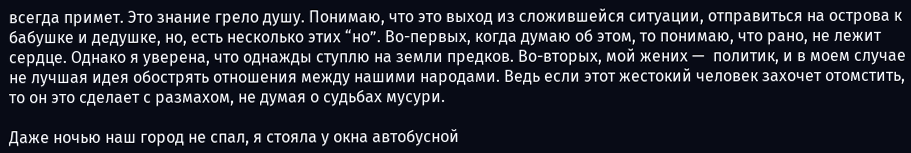всегда примет. Это знание грело душу. Понимаю, что это выход из сложившейся ситуации, отправиться на острова к бабушке и дедушке, но, есть несколько этих “но”. Во-первых, когда думаю об этом, то понимаю, что рано, не лежит сердце. Однако я уверена, что однажды ступлю на земли предков. Во-вторых, мой жених —  политик, и в моем случае не лучшая идея обострять отношения между нашими народами. Ведь если этот жестокий человек захочет отомстить, то он это сделает с размахом, не думая о судьбах мусури.

Даже ночью наш город не спал, я стояла у окна автобусной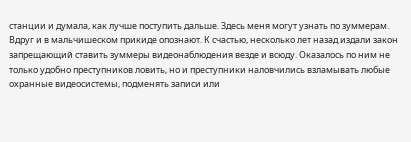станции и думала, как лучше поступить дальше. Здесь меня могут узнать по зуммерам. Вдруг и в мальчишеском прикиде опознают. К счастью, несколько лет назад издали закон запрещающий ставить зуммеры видеонаблюдения везде и всюду. Оказалось по ним не только удобно преступников ловить, но и преступники наловчились взламывать любые охранные видеосистемы, подменять записи или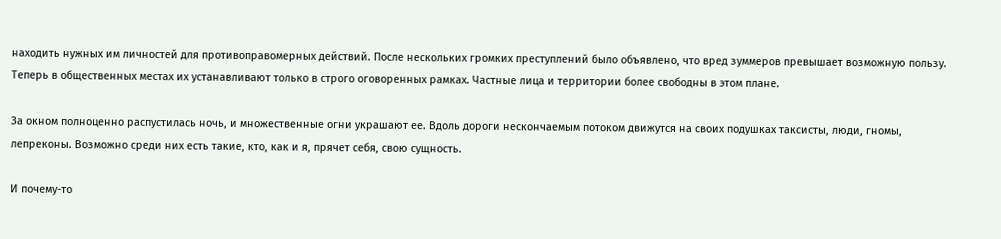находить нужных им личностей для противоправомерных действий. После нескольких громких преступлений было объявлено, что вред зуммеров превышает возможную пользу. Теперь в общественных местах их устанавливают только в строго оговоренных рамках. Частные лица и территории более свободны в этом плане.

За окном полноценно распустилась ночь, и множественные огни украшают ее. Вдоль дороги нескончаемым потоком движутся на своих подушках таксисты, люди, гномы, лепреконы. Возможно среди них есть такие, кто, как и я, прячет себя, свою сущность.

И почему-то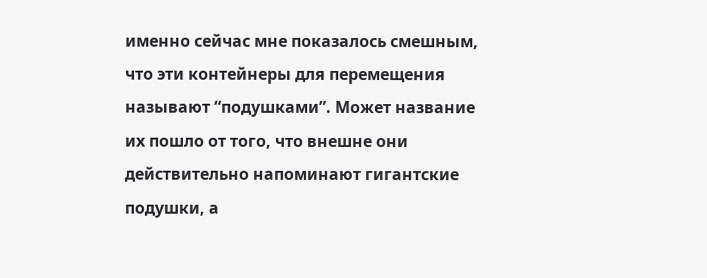именно сейчас мне показалось смешным, что эти контейнеры для перемещения называют “подушками”. Может название их пошло от того, что внешне они действительно напоминают гигантские подушки, а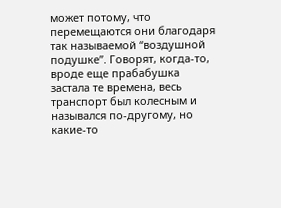может потому, что перемещаются они благодаря так называемой “воздушной подушке”. Говорят, когда-то, вроде еще прабабушка застала те времена, весь транспорт был колесным и назывался по-другому, но какие-то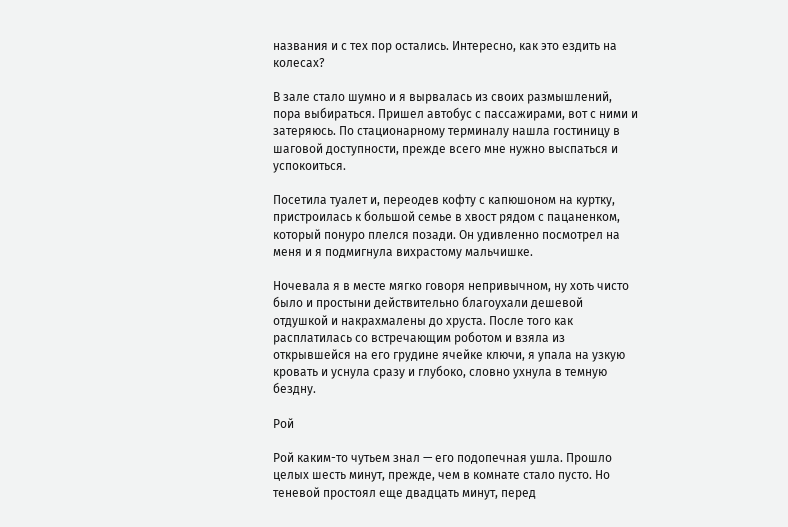названия и с тех пор остались. Интересно, как это ездить на колесах?

В зале стало шумно и я вырвалась из своих размышлений, пора выбираться. Пришел автобус с пассажирами, вот с ними и затеряюсь. По стационарному терминалу нашла гостиницу в шаговой доступности, прежде всего мне нужно выспаться и успокоиться.

Посетила туалет и, переодев кофту с капюшоном на куртку, пристроилась к большой семье в хвост рядом с пацаненком, который понуро плелся позади. Он удивленно посмотрел на меня и я подмигнула вихрастому мальчишке.

Ночевала я в месте мягко говоря непривычном, ну хоть чисто было и простыни действительно благоухали дешевой отдушкой и накрахмалены до хруста. После того как расплатилась со встречающим роботом и взяла из открывшейся на его грудине ячейке ключи, я упала на узкую кровать и уснула сразу и глубоко, словно ухнула в темную бездну.

Рой

Рой каким-то чутьем знал — его подопечная ушла. Прошло целых шесть минут, прежде, чем в комнате стало пусто. Но теневой простоял еще двадцать минут, перед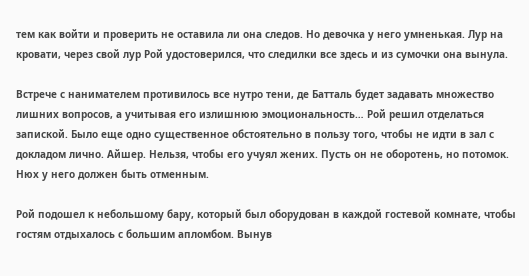тем как войти и проверить не оставила ли она следов. Но девочка у него умненькая. Лур на кровати, через свой лур Рой удостоверился, что следилки все здесь и из сумочки она вынула.

Встрече с нанимателем противилось все нутро тени, де Батталь будет задавать множество лишних вопросов, а учитывая его излишнюю эмоциональность… Рой решил отделаться запиской. Было еще одно существенное обстоятельно в пользу того, чтобы не идти в зал с докладом лично. Айшер. Нельзя, чтобы его учуял жених. Пусть он не оборотень, но потомок. Нюх у него должен быть отменным.

Рой подошел к небольшому бару, который был оборудован в каждой гостевой комнате, чтобы гостям отдыхалось с большим апломбом. Вынув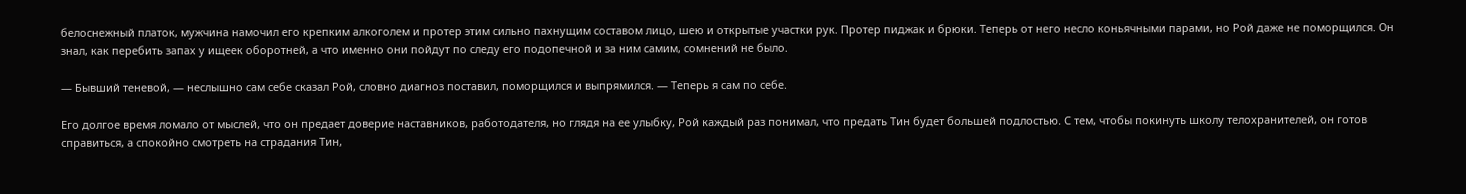белоснежный платок, мужчина намочил его крепким алкоголем и протер этим сильно пахнущим составом лицо, шею и открытые участки рук. Протер пиджак и брюки. Теперь от него несло коньячными парами, но Рой даже не поморщился. Он знал, как перебить запах у ищеек оборотней, а что именно они пойдут по следу его подопечной и за ним самим, сомнений не было.

— Бывший теневой, — неслышно сам себе сказал Рой, словно диагноз поставил, поморщился и выпрямился. — Теперь я сам по себе.

Его долгое время ломало от мыслей, что он предает доверие наставников, работодателя, но глядя на ее улыбку, Рой каждый раз понимал, что предать Тин будет большей подлостью. С тем, чтобы покинуть школу телохранителей, он готов справиться, а спокойно смотреть на страдания Тин,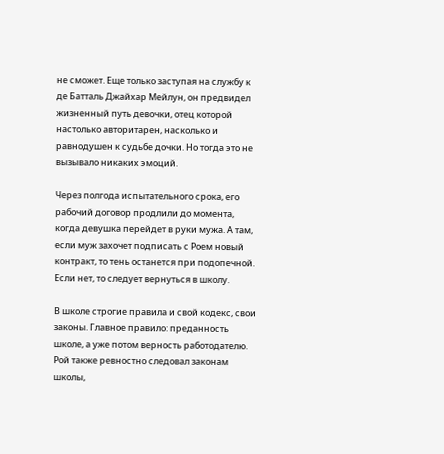не сможет. Еще только заступая на службу к де Батталь Джайхар Мейлун, он предвидел жизненный путь девочки, отец которой настолько авторитарен, насколько и равнодушен к судьбе дочки. Но тогда это не вызывало никаких эмоций.

Через полгода испытательного срока, его рабочий договор продлили до момента, когда девушка перейдет в руки мужа. А там, если муж захочет подписать с Роем новый контракт, то тень останется при подопечной. Если нет, то следует вернуться в школу.

В школе строгие правила и свой кодекс, свои законы. Главное правило: преданность школе, а уже потом верность работодателю. Рой также ревностно следовал законам школы,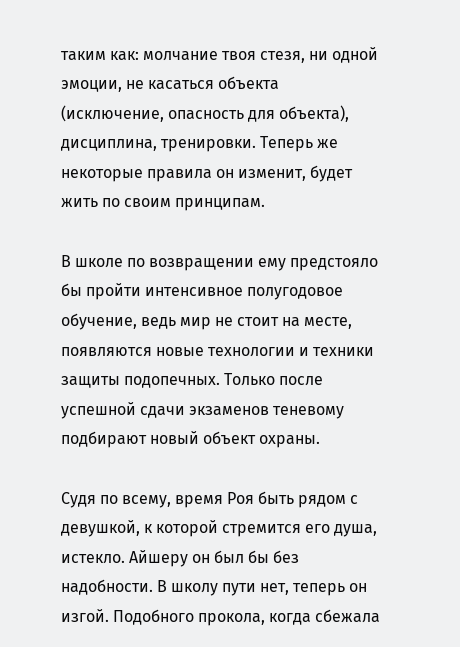таким как: молчание твоя стезя, ни одной эмоции, не касаться объекта (исключение, опасность для объекта), дисциплина, тренировки. Теперь же некоторые правила он изменит, будет жить по своим принципам.

В школе по возвращении ему предстояло бы пройти интенсивное полугодовое обучение, ведь мир не стоит на месте, появляются новые технологии и техники защиты подопечных. Только после успешной сдачи экзаменов теневому подбирают новый объект охраны.

Судя по всему, время Роя быть рядом с девушкой, к которой стремится его душа, истекло. Айшеру он был бы без надобности. В школу пути нет, теперь он изгой. Подобного прокола, когда сбежала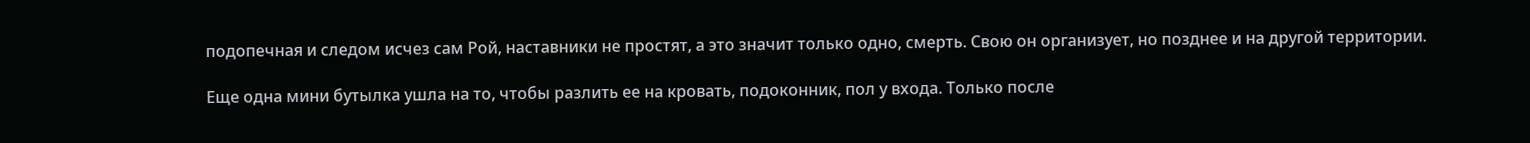подопечная и следом исчез сам Рой, наставники не простят, а это значит только одно, смерть. Свою он организует, но позднее и на другой территории.

Еще одна мини бутылка ушла на то, чтобы разлить ее на кровать, подоконник, пол у входа. Только после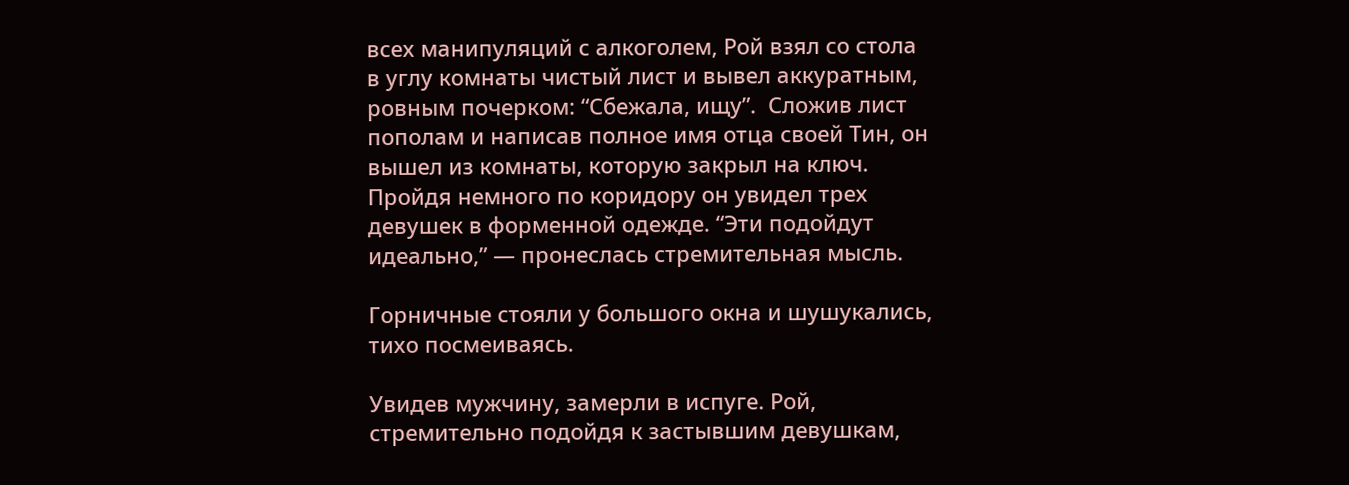всех манипуляций с алкоголем, Рой взял со стола в углу комнаты чистый лист и вывел аккуратным, ровным почерком: “Сбежала, ищу”.  Сложив лист пополам и написав полное имя отца своей Тин, он вышел из комнаты, которую закрыл на ключ. Пройдя немного по коридору он увидел трех девушек в форменной одежде. “Эти подойдут идеально,” — пронеслась стремительная мысль.

Горничные стояли у большого окна и шушукались, тихо посмеиваясь.

Увидев мужчину, замерли в испуге. Рой, стремительно подойдя к застывшим девушкам,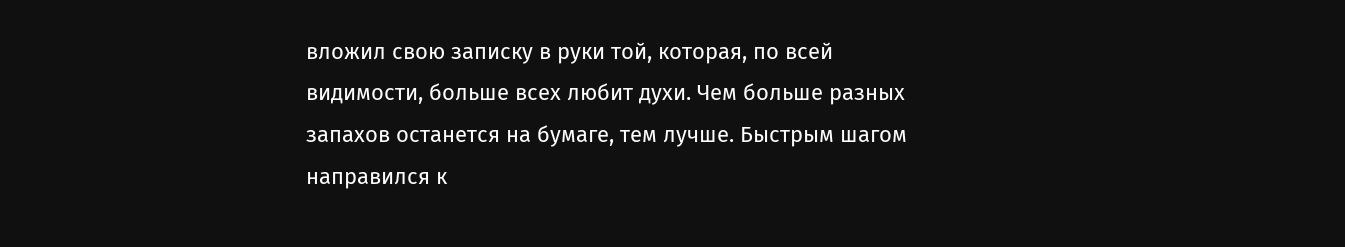вложил свою записку в руки той, которая, по всей видимости, больше всех любит духи. Чем больше разных запахов останется на бумаге, тем лучше. Быстрым шагом направился к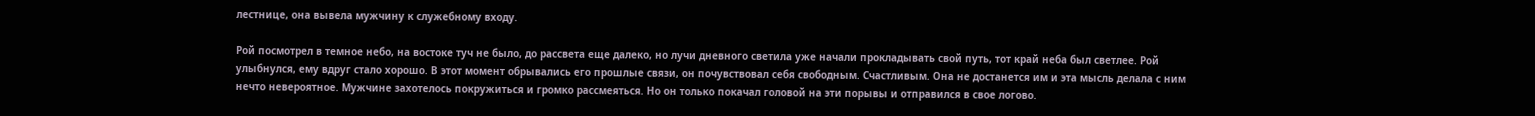лестнице, она вывела мужчину к служебному входу.

Рой посмотрел в темное небо, на востоке туч не было, до рассвета еще далеко, но лучи дневного светила уже начали прокладывать свой путь, тот край неба был светлее. Рой улыбнулся, ему вдруг стало хорошо. В этот момент обрывались его прошлые связи, он почувствовал себя свободным. Счастливым. Она не достанется им и эта мысль делала с ним нечто невероятное. Мужчине захотелось покружиться и громко рассмеяться. Но он только покачал головой на эти порывы и отправился в свое логово.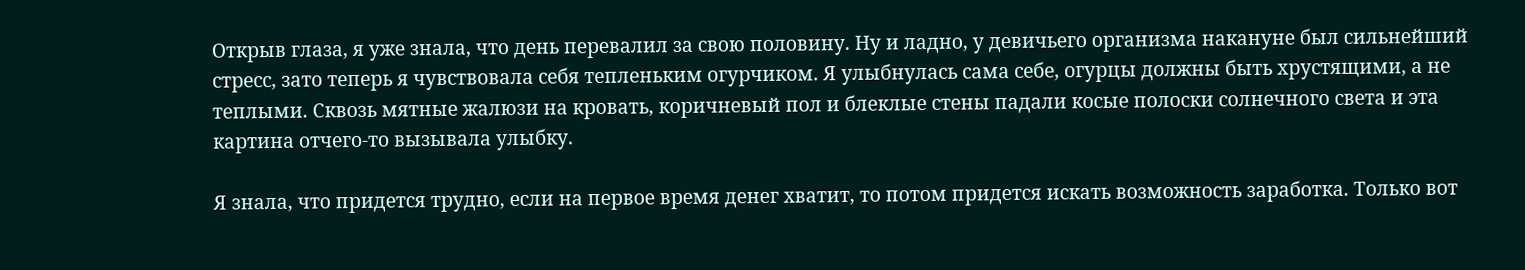Открыв глаза, я уже знала, что день перевалил за свою половину. Ну и ладно, у девичьего организма накануне был сильнейший стресс, зато теперь я чувствовала себя тепленьким огурчиком. Я улыбнулась сама себе, огурцы должны быть хрустящими, а не теплыми. Сквозь мятные жалюзи на кровать, коричневый пол и блеклые стены падали косые полоски солнечного света и эта картина отчего-то вызывала улыбку.

Я знала, что придется трудно, если на первое время денег хватит, то потом придется искать возможность заработка. Только вот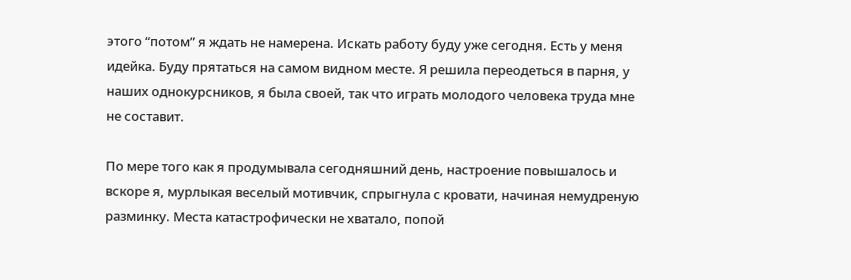этого “потом” я ждать не намерена. Искать работу буду уже сегодня. Есть у меня идейка. Буду прятаться на самом видном месте. Я решила переодеться в парня, у наших однокурсников, я была своей, так что играть молодого человека труда мне не составит.

По мере того как я продумывала сегодняшний день, настроение повышалось и вскоре я, мурлыкая веселый мотивчик, спрыгнула с кровати, начиная немудреную разминку. Места катастрофически не хватало, попой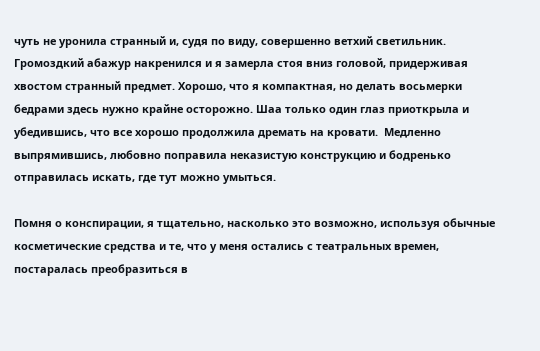чуть не уронила странный и, судя по виду, совершенно ветхий светильник. Громоздкий абажур накренился и я замерла стоя вниз головой, придерживая хвостом странный предмет. Хорошо, что я компактная, но делать восьмерки бедрами здесь нужно крайне осторожно. Шаа только один глаз приоткрыла и убедившись, что все хорошо продолжила дремать на кровати.  Медленно выпрямившись, любовно поправила неказистую конструкцию и бодренько отправилась искать, где тут можно умыться.

Помня о конспирации, я тщательно, насколько это возможно, используя обычные косметические средства и те, что у меня остались с театральных времен, постаралась преобразиться в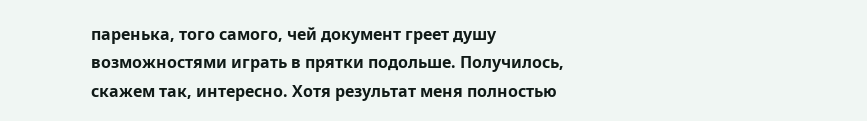паренька, того самого, чей документ греет душу возможностями играть в прятки подольше. Получилось, скажем так, интересно. Хотя результат меня полностью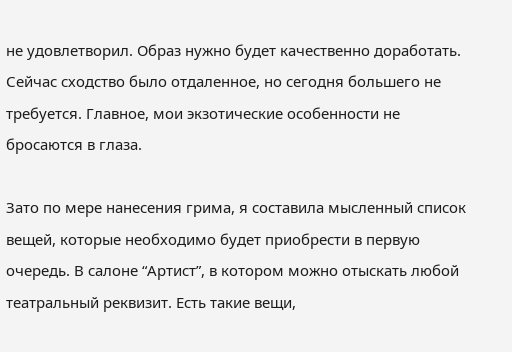не удовлетворил. Образ нужно будет качественно доработать. Сейчас сходство было отдаленное, но сегодня большего не требуется. Главное, мои экзотические особенности не бросаются в глаза.

Зато по мере нанесения грима, я составила мысленный список вещей, которые необходимо будет приобрести в первую очередь. В салоне “Артист”, в котором можно отыскать любой театральный реквизит. Есть такие вещи,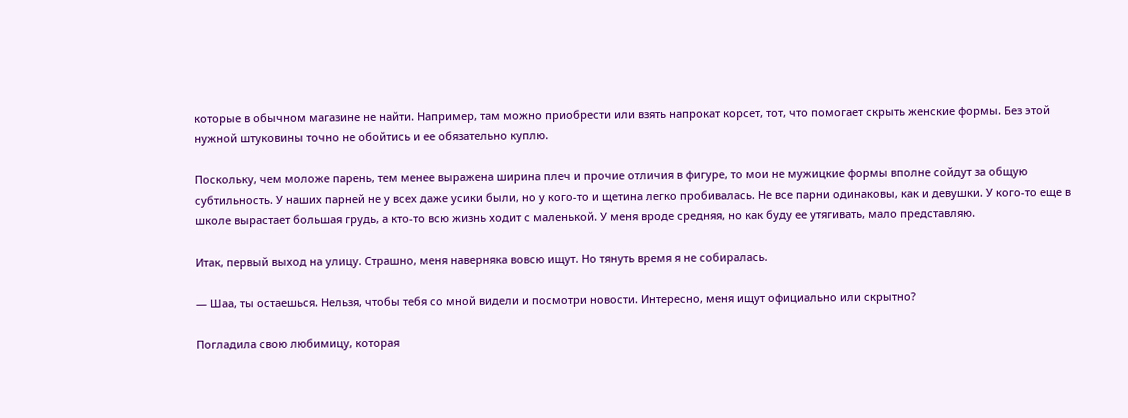которые в обычном магазине не найти. Например, там можно приобрести или взять напрокат корсет, тот, что помогает скрыть женские формы. Без этой нужной штуковины точно не обойтись и ее обязательно куплю.

Поскольку, чем моложе парень, тем менее выражена ширина плеч и прочие отличия в фигуре, то мои не мужицкие формы вполне сойдут за общую субтильность. У наших парней не у всех даже усики были, но у кого-то и щетина легко пробивалась. Не все парни одинаковы, как и девушки. У кого-то еще в школе вырастает большая грудь, а кто-то всю жизнь ходит с маленькой. У меня вроде средняя, но как буду ее утягивать, мало представляю.

Итак, первый выход на улицу. Страшно, меня наверняка вовсю ищут. Но тянуть время я не собиралась.

— Шаа, ты остаешься. Нельзя, чтобы тебя со мной видели и посмотри новости. Интересно, меня ищут официально или скрытно?

Погладила свою любимицу, которая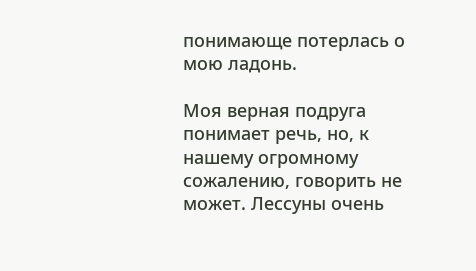понимающе потерлась о мою ладонь.

Моя верная подруга понимает речь, но, к нашему огромному сожалению, говорить не может. Лессуны очень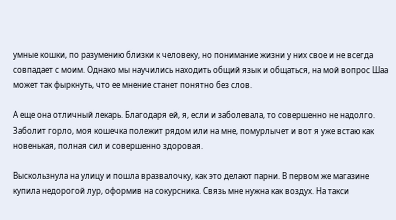умные кошки, по разумению близки к человеку, но понимание жизни у них свое и не всегда совпадает с моим. Однако мы научились находить общий язык и общаться, на мой вопрос Шаа может так фыркнуть, что ее мнение станет понятно без слов.

А еще она отличный лекарь. Благодаря ей, я, если и заболевала, то совершенно не надолго. Заболит горло, моя кошечка полежит рядом или на мне, помурлычет и вот я уже встаю как новенькая, полная сил и совершенно здоровая.

Выскользнула на улицу и пошла вразвалочку, как это делают парни. В первом же магазине купила недорогой лур, оформив на сокурсника. Связь мне нужна как воздух. На такси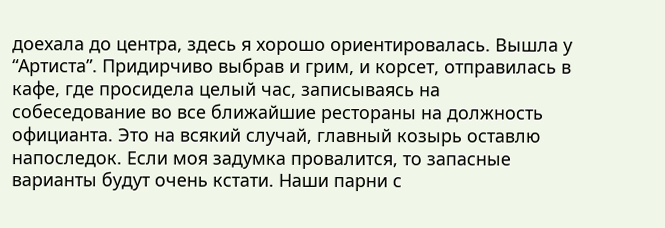доехала до центра, здесь я хорошо ориентировалась. Вышла у “Артиста”. Придирчиво выбрав и грим, и корсет, отправилась в кафе, где просидела целый час, записываясь на собеседование во все ближайшие рестораны на должность официанта. Это на всякий случай, главный козырь оставлю напоследок. Если моя задумка провалится, то запасные варианты будут очень кстати. Наши парни с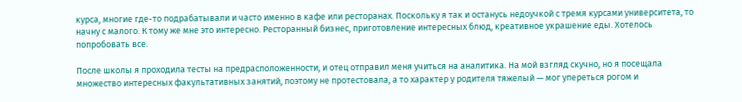курса, многие где-то подрабатывали и часто именно в кафе или ресторанах. Поскольку я так и останусь недоучкой с тремя курсами университета, то начну с малого. К тому же мне это интересно. Ресторанный бизнес, приготовление интересных блюд, креативное украшение еды. Хотелось попробовать все.

После школы я проходила тесты на предрасположенности, и отец отправил меня учиться на аналитика. На мой взгляд скучно, но я посещала множество интересных факультативных занятий, поэтому не протестовала, а то характер у родителя тяжелый — мог упереться рогом и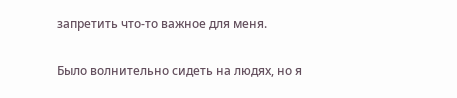запретить что-то важное для меня.

Было волнительно сидеть на людях, но я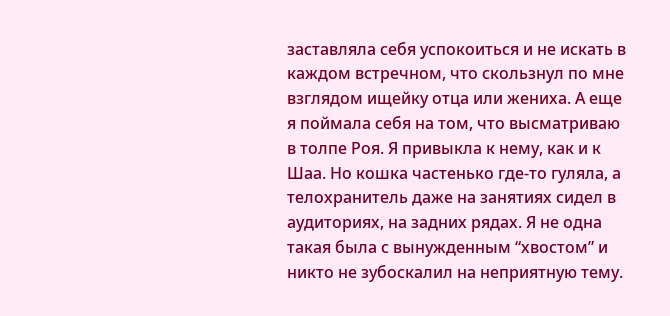заставляла себя успокоиться и не искать в каждом встречном, что скользнул по мне взглядом ищейку отца или жениха. А еще я поймала себя на том, что высматриваю в толпе Роя. Я привыкла к нему, как и к Шаа. Но кошка частенько где-то гуляла, а телохранитель даже на занятиях сидел в аудиториях, на задних рядах. Я не одна такая была с вынужденным “хвостом” и никто не зубоскалил на неприятную тему.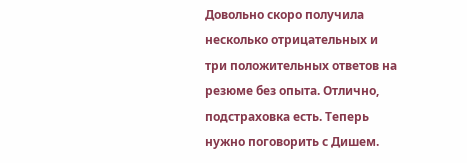Довольно скоро получила несколько отрицательных и три положительных ответов на резюме без опыта. Отлично, подстраховка есть. Теперь нужно поговорить с Дишем.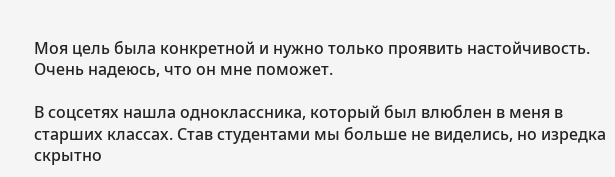Моя цель была конкретной и нужно только проявить настойчивость. Очень надеюсь, что он мне поможет.

В соцсетях нашла одноклассника, который был влюблен в меня в старших классах. Став студентами мы больше не виделись, но изредка скрытно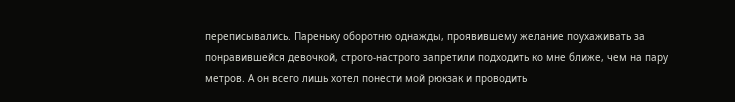переписывались. Пареньку оборотню однажды, проявившему желание поухаживать за понравившейся девочкой, строго-настрого запретили подходить ко мне ближе, чем на пару метров. А он всего лишь хотел понести мой рюкзак и проводить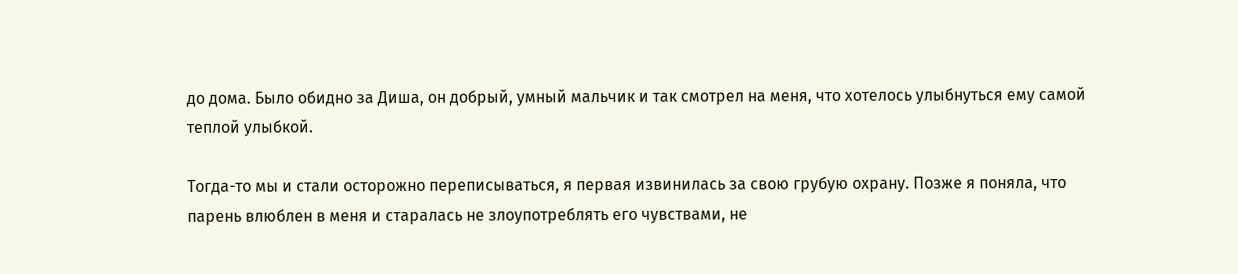до дома. Было обидно за Диша, он добрый, умный мальчик и так смотрел на меня, что хотелось улыбнуться ему самой теплой улыбкой.

Тогда-то мы и стали осторожно переписываться, я первая извинилась за свою грубую охрану. Позже я поняла, что парень влюблен в меня и старалась не злоупотреблять его чувствами, не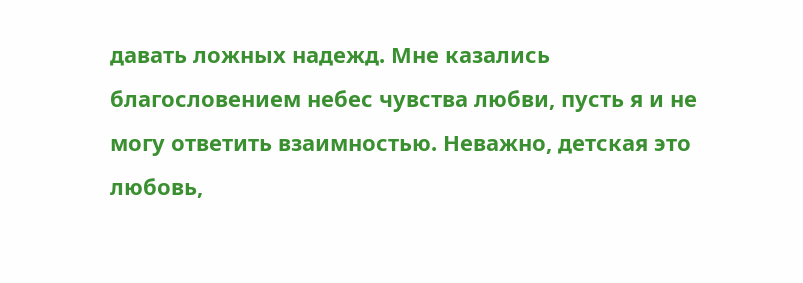давать ложных надежд. Мне казались благословением небес чувства любви, пусть я и не могу ответить взаимностью. Неважно, детская это любовь,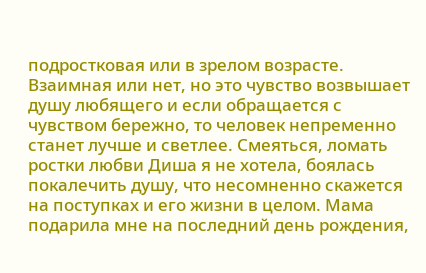подростковая или в зрелом возрасте. Взаимная или нет, но это чувство возвышает душу любящего и если обращается с чувством бережно, то человек непременно станет лучше и светлее. Смеяться, ломать ростки любви Диша я не хотела, боялась покалечить душу, что несомненно скажется на поступках и его жизни в целом. Мама подарила мне на последний день рождения,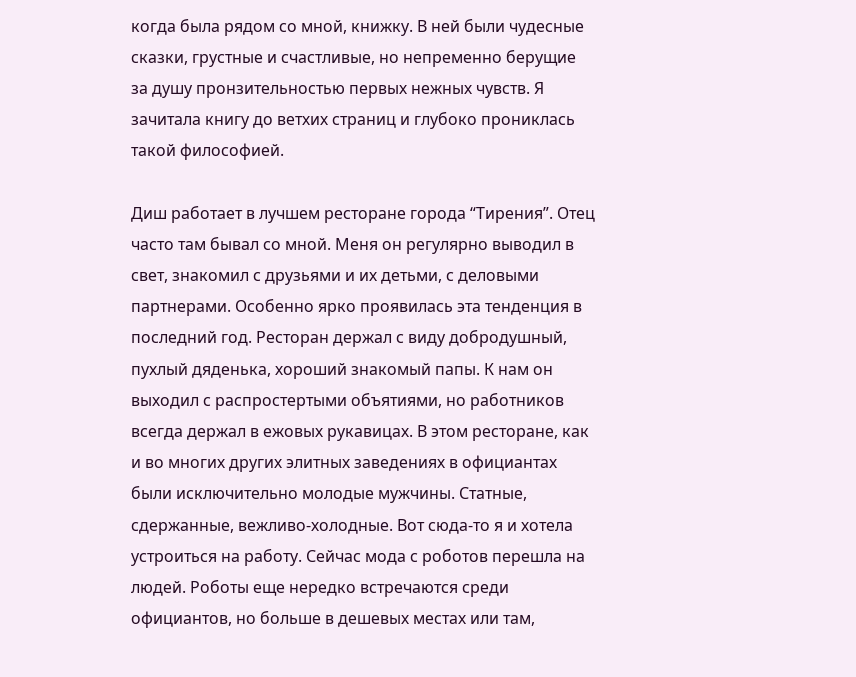когда была рядом со мной, книжку. В ней были чудесные сказки, грустные и счастливые, но непременно берущие за душу пронзительностью первых нежных чувств. Я зачитала книгу до ветхих страниц и глубоко прониклась такой философией.

Диш работает в лучшем ресторане города “Тирения”. Отец часто там бывал со мной. Меня он регулярно выводил в свет, знакомил с друзьями и их детьми, с деловыми партнерами. Особенно ярко проявилась эта тенденция в последний год. Ресторан держал с виду добродушный, пухлый дяденька, хороший знакомый папы. К нам он выходил с распростертыми объятиями, но работников всегда держал в ежовых рукавицах. В этом ресторане, как и во многих других элитных заведениях в официантах были исключительно молодые мужчины. Статные, сдержанные, вежливо-холодные. Вот сюда-то я и хотела устроиться на работу. Сейчас мода с роботов перешла на людей. Роботы еще нередко встречаются среди официантов, но больше в дешевых местах или там,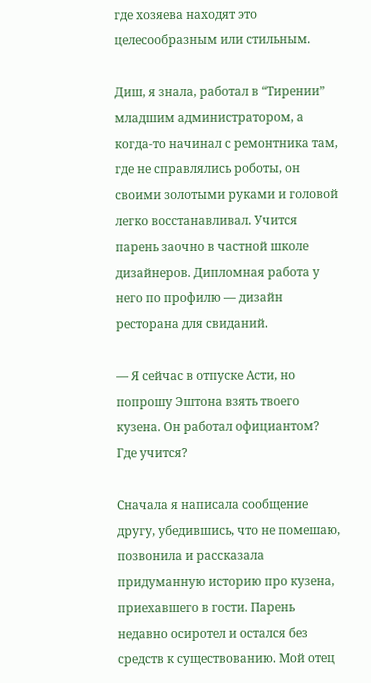где хозяева находят это целесообразным или стильным.

Диш, я знала, работал в “Тирении” младшим администратором, а когда-то начинал с ремонтника там, где не справлялись роботы, он своими золотыми руками и головой легко восстанавливал. Учится парень заочно в частной школе дизайнеров. Дипломная работа у него по профилю — дизайн ресторана для свиданий.

— Я сейчас в отпуске Асти, но попрошу Эштона взять твоего кузена. Он работал официантом? Где учится?

Сначала я написала сообщение другу, убедившись, что не помешаю, позвонила и рассказала придуманную историю про кузена, приехавшего в гости. Парень недавно осиротел и остался без средств к существованию. Мой отец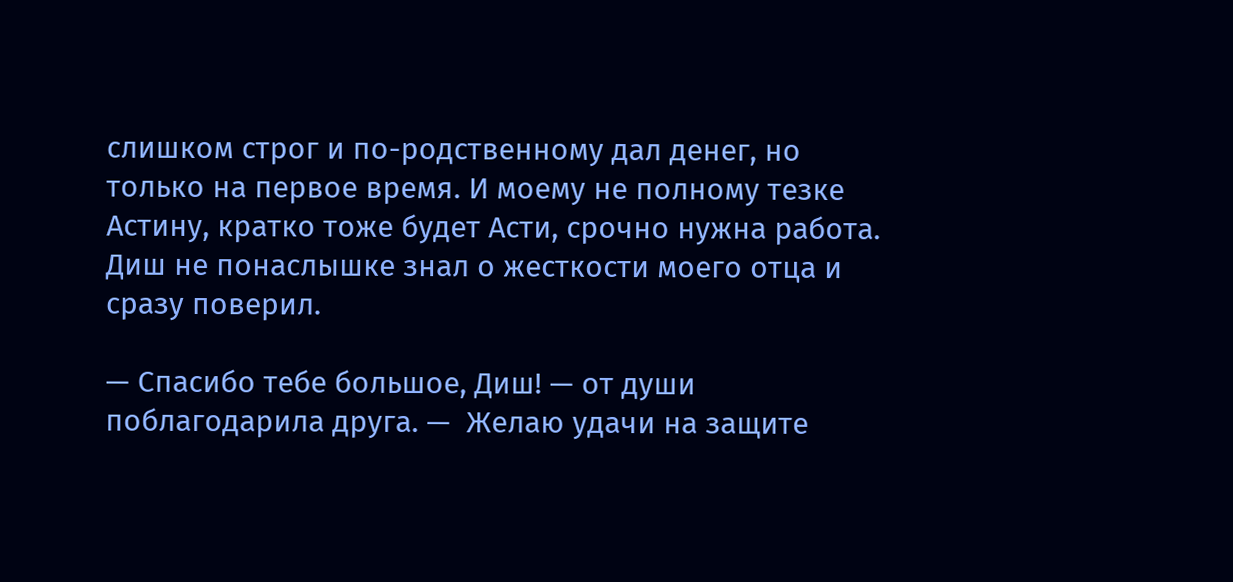слишком строг и по-родственному дал денег, но только на первое время. И моему не полному тезке Астину, кратко тоже будет Асти, срочно нужна работа. Диш не понаслышке знал о жесткости моего отца и сразу поверил.

— Спасибо тебе большое, Диш! — от души поблагодарила друга. —  Желаю удачи на защите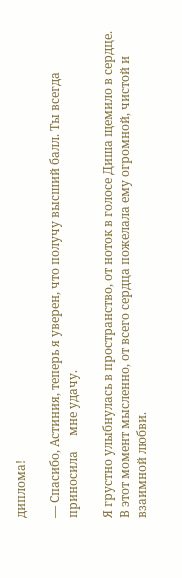диплома!

— Спасибо, Астиния, теперь я уверен, что получу высший балл. Ты всегда приносила     мне удачу.

Я грустно улыбнулась в пространство, от ноток в голосе Диша щемило в сердце. В этот момент мысленно, от всего сердца пожелала ему огромной, чистой и взаимной любви.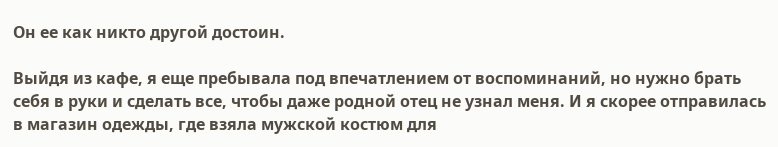Он ее как никто другой достоин.

Выйдя из кафе, я еще пребывала под впечатлением от воспоминаний, но нужно брать себя в руки и сделать все, чтобы даже родной отец не узнал меня. И я скорее отправилась в магазин одежды, где взяла мужской костюм для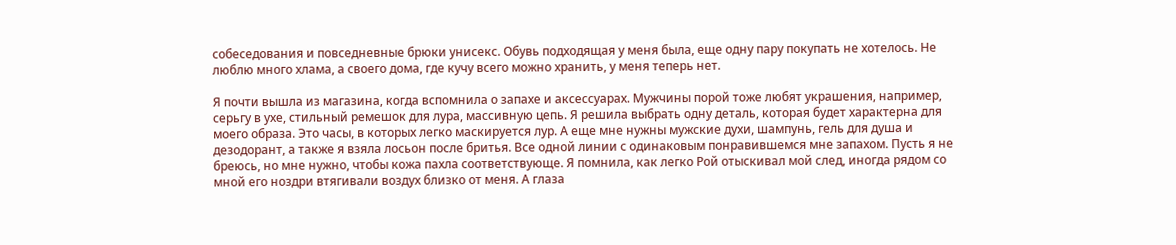собеседования и повседневные брюки унисекс. Обувь подходящая у меня была, еще одну пару покупать не хотелось. Не люблю много хлама, а своего дома, где кучу всего можно хранить, у меня теперь нет.

Я почти вышла из магазина, когда вспомнила о запахе и аксессуарах. Мужчины порой тоже любят украшения, например, серьгу в ухе, стильный ремешок для лура, массивную цепь. Я решила выбрать одну деталь, которая будет характерна для моего образа. Это часы, в которых легко маскируется лур. А еще мне нужны мужские духи, шампунь, гель для душа и дезодорант, а также я взяла лосьон после бритья. Все одной линии с одинаковым понравившемся мне запахом. Пусть я не бреюсь, но мне нужно, чтобы кожа пахла соответствующе. Я помнила, как легко Рой отыскивал мой след, иногда рядом со мной его ноздри втягивали воздух близко от меня. А глаза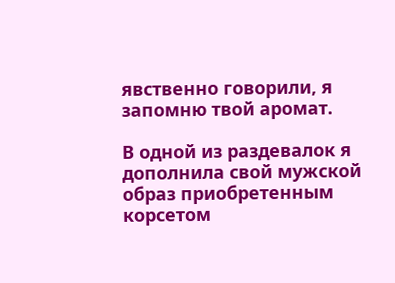явственно говорили, я запомню твой аромат.

В одной из раздевалок я дополнила свой мужской образ приобретенным корсетом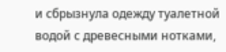и сбрызнула одежду туалетной водой с древесными нотками,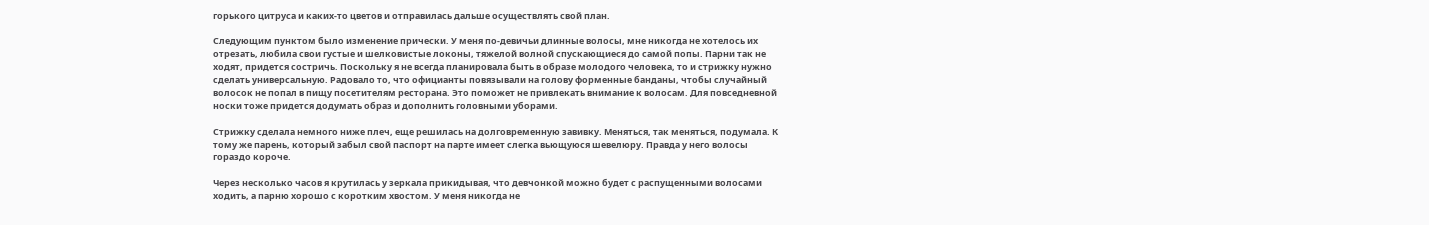горького цитруса и каких-то цветов и отправилась дальше осуществлять свой план.

Следующим пунктом было изменение прически. У меня по-девичьи длинные волосы, мне никогда не хотелось их отрезать, любила свои густые и шелковистые локоны, тяжелой волной спускающиеся до самой попы. Парни так не ходят, придется состричь. Поскольку я не всегда планировала быть в образе молодого человека, то и стрижку нужно сделать универсальную. Радовало то, что официанты повязывали на голову форменные банданы, чтобы случайный волосок не попал в пищу посетителям ресторана. Это поможет не привлекать внимание к волосам. Для повседневной носки тоже придется додумать образ и дополнить головными уборами.

Стрижку сделала немного ниже плеч, еще решилась на долговременную завивку. Меняться, так меняться, подумала. К тому же парень, который забыл свой паспорт на парте имеет слегка вьющуюся шевелюру. Правда у него волосы гораздо короче.

Через несколько часов я крутилась у зеркала прикидывая, что девчонкой можно будет с распущенными волосами ходить, а парню хорошо с коротким хвостом. У меня никогда не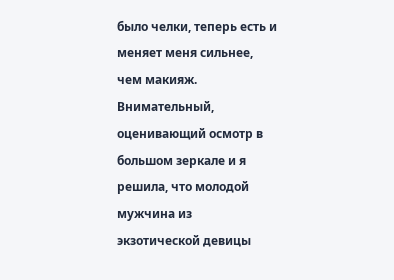было челки, теперь есть и меняет меня сильнее, чем макияж. Внимательный, оценивающий осмотр в большом зеркале и я решила, что молодой мужчина из экзотической девицы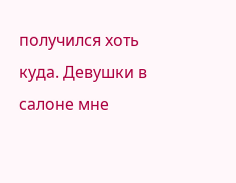получился хоть куда. Девушки в салоне мне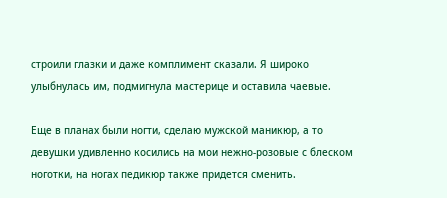строили глазки и даже комплимент сказали. Я широко улыбнулась им, подмигнула мастерице и оставила чаевые.

Еще в планах были ногти, сделаю мужской маникюр, а то девушки удивленно косились на мои нежно-розовые с блеском ноготки, на ногах педикюр также придется сменить.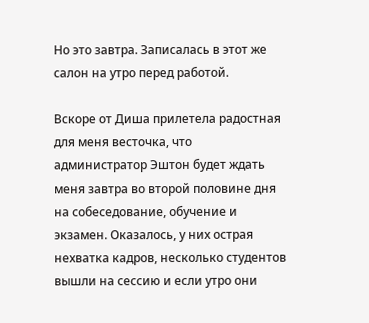Но это завтра. Записалась в этот же салон на утро перед работой.

Вскоре от Диша прилетела радостная для меня весточка, что администратор Эштон будет ждать меня завтра во второй половине дня на собеседование, обучение и экзамен. Оказалось, у них острая нехватка кадров, несколько студентов вышли на сессию и если утро они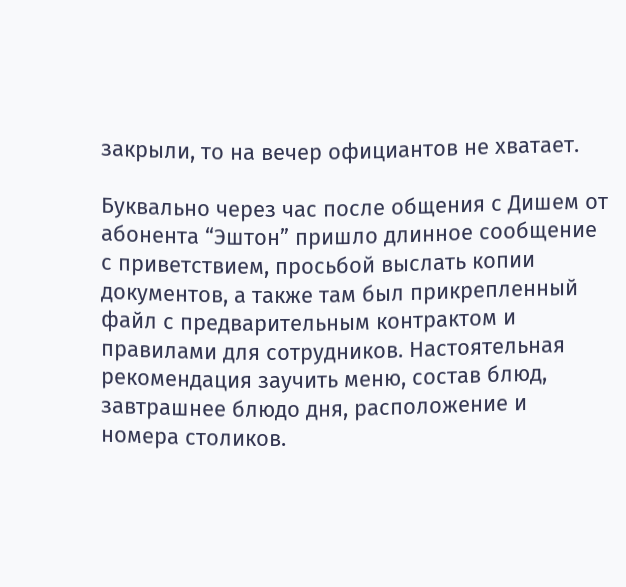закрыли, то на вечер официантов не хватает.

Буквально через час после общения с Дишем от абонента “Эштон” пришло длинное сообщение с приветствием, просьбой выслать копии документов, а также там был прикрепленный файл с предварительным контрактом и правилами для сотрудников. Настоятельная рекомендация заучить меню, состав блюд, завтрашнее блюдо дня, расположение и номера столиков.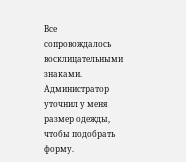Все сопровождалось восклицательными знаками. Администратор уточнил у меня размер одежды, чтобы подобрать форму.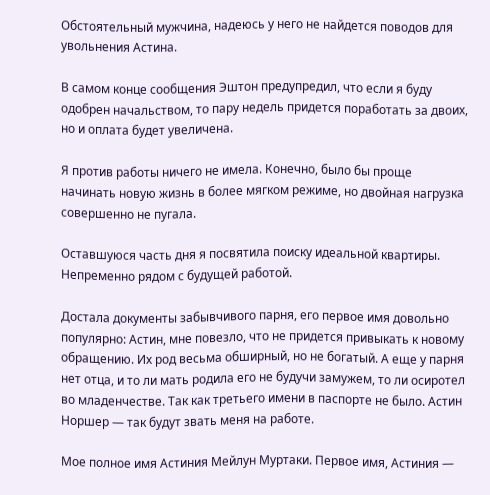Обстоятельный мужчина, надеюсь у него не найдется поводов для увольнения Астина.

В самом конце сообщения Эштон предупредил, что если я буду одобрен начальством, то пару недель придется поработать за двоих, но и оплата будет увеличена.

Я против работы ничего не имела. Конечно, было бы проще начинать новую жизнь в более мягком режиме, но двойная нагрузка совершенно не пугала.

Оставшуюся часть дня я посвятила поиску идеальной квартиры. Непременно рядом с будущей работой.

Достала документы забывчивого парня, его первое имя довольно популярно: Астин, мне повезло, что не придется привыкать к новому обращению. Их род весьма обширный, но не богатый. А еще у парня нет отца, и то ли мать родила его не будучи замужем, то ли осиротел во младенчестве. Так как третьего имени в паспорте не было. Астин Норшер — так будут звать меня на работе.

Мое полное имя Астиния Мейлун Муртаки. Первое имя, Астиния —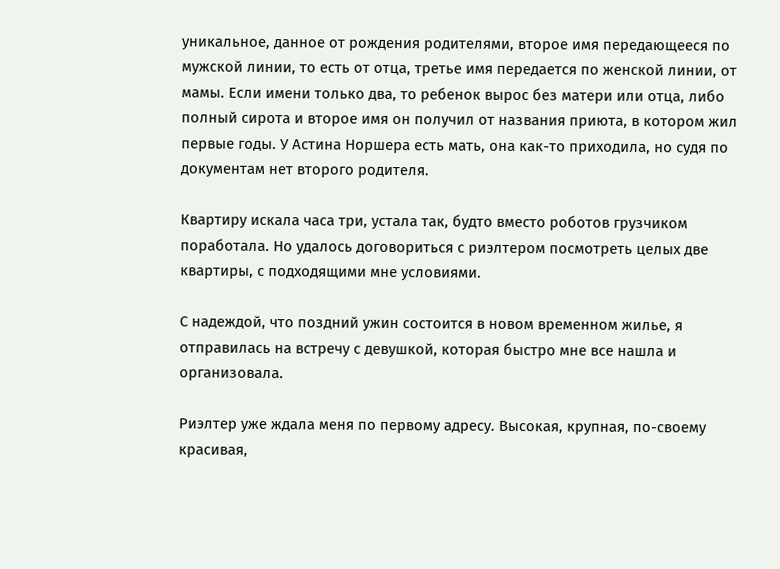уникальное, данное от рождения родителями, второе имя передающееся по мужской линии, то есть от отца, третье имя передается по женской линии, от мамы. Если имени только два, то ребенок вырос без матери или отца, либо полный сирота и второе имя он получил от названия приюта, в котором жил первые годы. У Астина Норшера есть мать, она как-то приходила, но судя по документам нет второго родителя.

Квартиру искала часа три, устала так, будто вместо роботов грузчиком поработала. Но удалось договориться с риэлтером посмотреть целых две квартиры, с подходящими мне условиями.

С надеждой, что поздний ужин состоится в новом временном жилье, я отправилась на встречу с девушкой, которая быстро мне все нашла и организовала.

Риэлтер уже ждала меня по первому адресу. Высокая, крупная, по-своему красивая,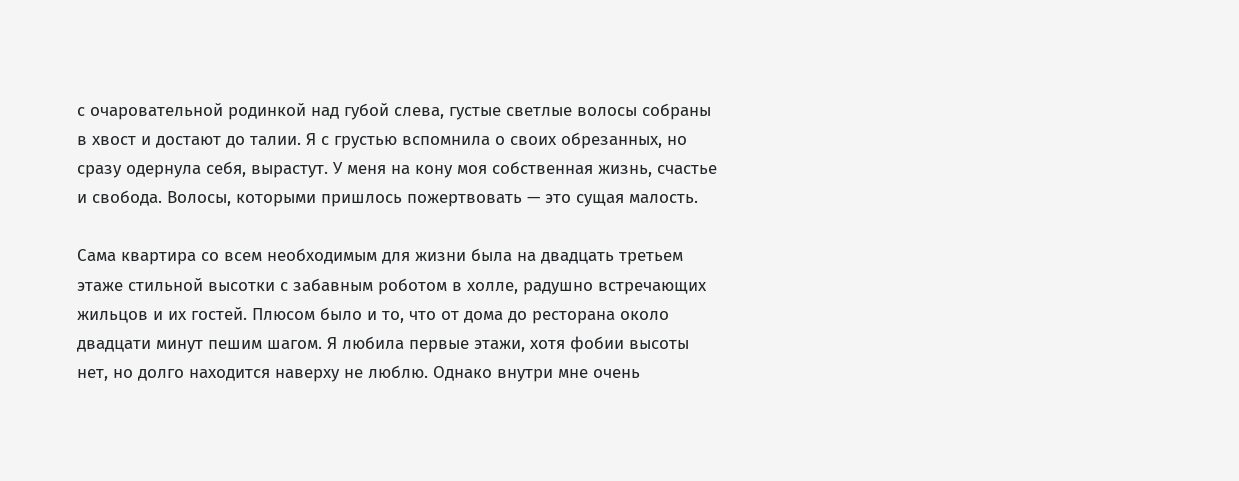с очаровательной родинкой над губой слева, густые светлые волосы собраны в хвост и достают до талии. Я с грустью вспомнила о своих обрезанных, но сразу одернула себя, вырастут. У меня на кону моя собственная жизнь, счастье и свобода. Волосы, которыми пришлось пожертвовать — это сущая малость.

Сама квартира со всем необходимым для жизни была на двадцать третьем этаже стильной высотки с забавным роботом в холле, радушно встречающих жильцов и их гостей. Плюсом было и то, что от дома до ресторана около двадцати минут пешим шагом. Я любила первые этажи, хотя фобии высоты нет, но долго находится наверху не люблю. Однако внутри мне очень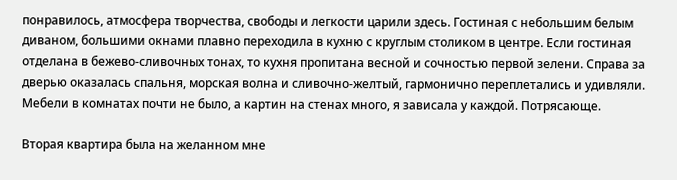понравилось, атмосфера творчества, свободы и легкости царили здесь. Гостиная с небольшим белым диваном, большими окнами плавно переходила в кухню с круглым столиком в центре. Если гостиная отделана в бежево-сливочных тонах, то кухня пропитана весной и сочностью первой зелени. Справа за дверью оказалась спальня, морская волна и сливочно-желтый, гармонично переплетались и удивляли. Мебели в комнатах почти не было, а картин на стенах много, я зависала у каждой. Потрясающе.

Вторая квартира была на желанном мне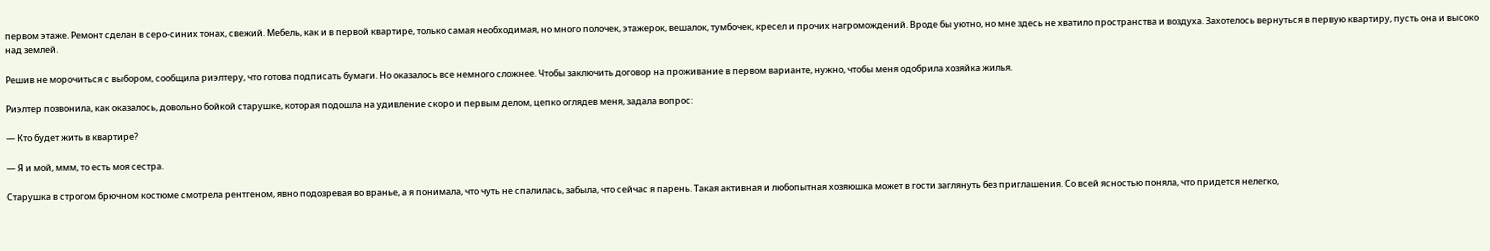первом этаже. Ремонт сделан в серо-синих тонах, свежий. Мебель, как и в первой квартире, только самая необходимая, но много полочек, этажерок, вешалок, тумбочек, кресел и прочих нагромождений. Вроде бы уютно, но мне здесь не хватило пространства и воздуха. Захотелось вернуться в первую квартиру, пусть она и высоко над землей.

Решив не морочиться с выбором, сообщила риэлтеру, что готова подписать бумаги. Но оказалось все немного сложнее. Чтобы заключить договор на проживание в первом варианте, нужно, чтобы меня одобрила хозяйка жилья.

Риэлтер позвонила, как оказалось, довольно бойкой старушке, которая подошла на удивление скоро и первым делом, цепко оглядев меня, задала вопрос:

— Кто будет жить в квартире?

— Я и мой, ммм, то есть моя сестра.

Старушка в строгом брючном костюме смотрела рентгеном, явно подозревая во вранье, а я понимала, что чуть не спалилась, забыла, что сейчас я парень. Такая активная и любопытная хозяюшка может в гости заглянуть без приглашения. Со всей ясностью поняла, что придется нелегко,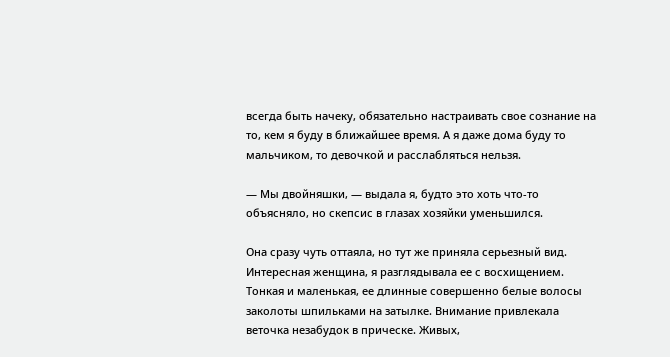всегда быть начеку, обязательно настраивать свое сознание на то, кем я буду в ближайшее время. А я даже дома буду то мальчиком, то девочкой и расслабляться нельзя.

— Мы двойняшки, — выдала я, будто это хоть что-то объясняло, но скепсис в глазах хозяйки уменьшился.

Она сразу чуть оттаяла, но тут же приняла серьезный вид. Интересная женщина, я разглядывала ее с восхищением. Тонкая и маленькая, ее длинные совершенно белые волосы заколоты шпильками на затылке. Внимание привлекала веточка незабудок в прическе. Живых,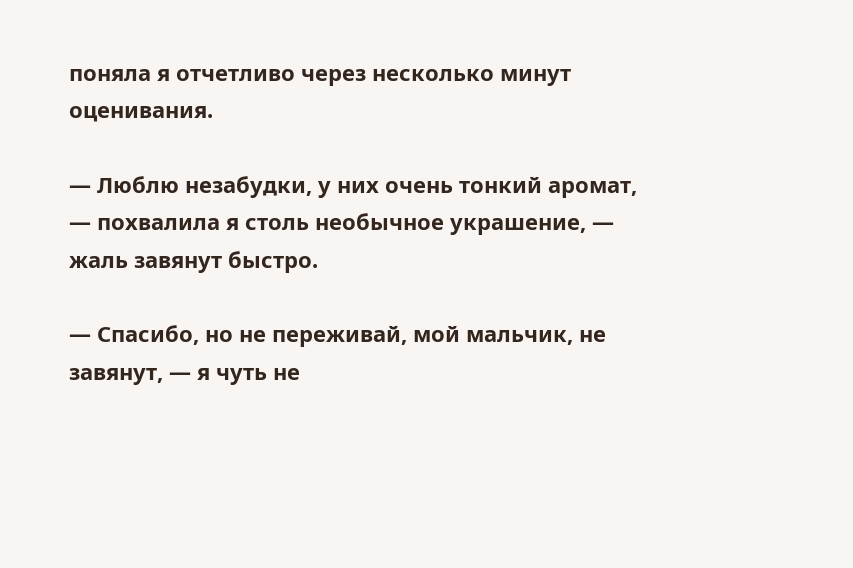поняла я отчетливо через несколько минут оценивания.

— Люблю незабудки, у них очень тонкий аромат, — похвалила я столь необычное украшение, — жаль завянут быстро.

— Спасибо, но не переживай, мой мальчик, не завянут, — я чуть не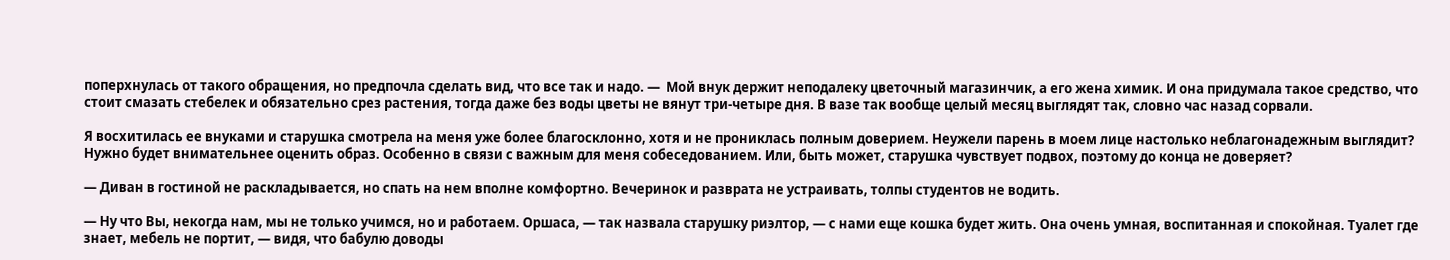поперхнулась от такого обращения, но предпочла сделать вид, что все так и надо. —  Мой внук держит неподалеку цветочный магазинчик, а его жена химик. И она придумала такое средство, что стоит смазать стебелек и обязательно срез растения, тогда даже без воды цветы не вянут три-четыре дня. В вазе так вообще целый месяц выглядят так, словно час назад сорвали.

Я восхитилась ее внуками и старушка смотрела на меня уже более благосклонно, хотя и не прониклась полным доверием. Неужели парень в моем лице настолько неблагонадежным выглядит? Нужно будет внимательнее оценить образ. Особенно в связи с важным для меня собеседованием. Или, быть может, старушка чувствует подвох, поэтому до конца не доверяет?

— Диван в гостиной не раскладывается, но спать на нем вполне комфортно. Вечеринок и разврата не устраивать, толпы студентов не водить.

— Ну что Вы, некогда нам, мы не только учимся, но и работаем. Оршаса, — так назвала старушку риэлтор, — с нами еще кошка будет жить. Она очень умная, воспитанная и спокойная. Туалет где знает, мебель не портит, — видя, что бабулю доводы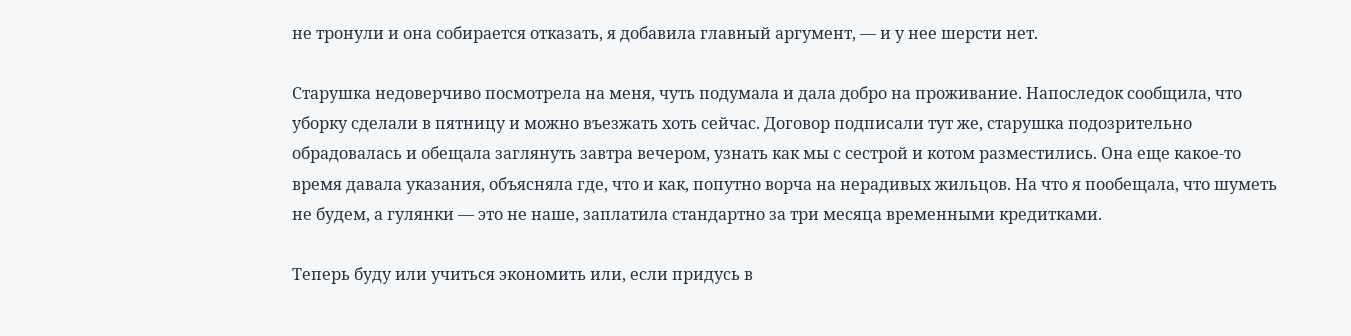не тронули и она собирается отказать, я добавила главный аргумент, — и у нее шерсти нет.

Старушка недоверчиво посмотрела на меня, чуть подумала и дала добро на проживание. Напоследок сообщила, что уборку сделали в пятницу и можно въезжать хоть сейчас. Договор подписали тут же, старушка подозрительно обрадовалась и обещала заглянуть завтра вечером, узнать как мы с сестрой и котом разместились. Она еще какое-то время давала указания, объясняла где, что и как, попутно ворча на нерадивых жильцов. На что я пообещала, что шуметь не будем, а гулянки — это не наше, заплатила стандартно за три месяца временными кредитками.

Теперь буду или учиться экономить или, если придусь в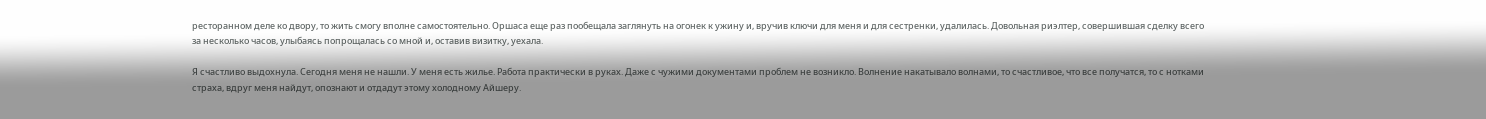ресторанном деле ко двору, то жить смогу вполне самостоятельно. Оршаса еще раз пообещала заглянуть на огонек к ужину и, вручив ключи для меня и для сестренки, удалилась. Довольная риэлтер, совершившая сделку всего за несколько часов, улыбаясь попрощалась со мной и, оставив визитку, уехала.

Я счастливо выдохнула. Сегодня меня не нашли. У меня есть жилье. Работа практически в руках. Даже с чужими документами проблем не возникло. Волнение накатывало волнами, то счастливое, что все получатся, то с нотками страха, вдруг меня найдут, опознают и отдадут этому холодному Айшеру.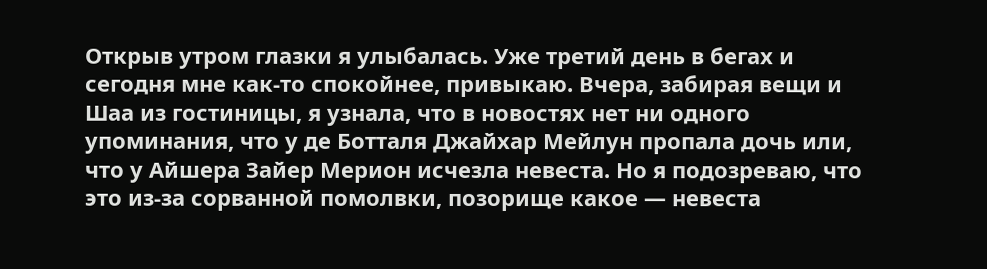Открыв утром глазки я улыбалась. Уже третий день в бегах и сегодня мне как-то спокойнее, привыкаю. Вчера, забирая вещи и Шаа из гостиницы, я узнала, что в новостях нет ни одного упоминания, что у де Ботталя Джайхар Мейлун пропала дочь или, что у Айшера Зайер Мерион исчезла невеста. Но я подозреваю, что это из-за сорванной помолвки, позорище какое — невеста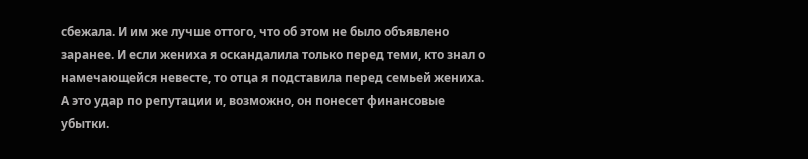сбежала. И им же лучше оттого, что об этом не было объявлено заранее. И если жениха я оскандалила только перед теми, кто знал о намечающейся невесте, то отца я подставила перед семьей жениха. А это удар по репутации и, возможно, он понесет финансовые убытки.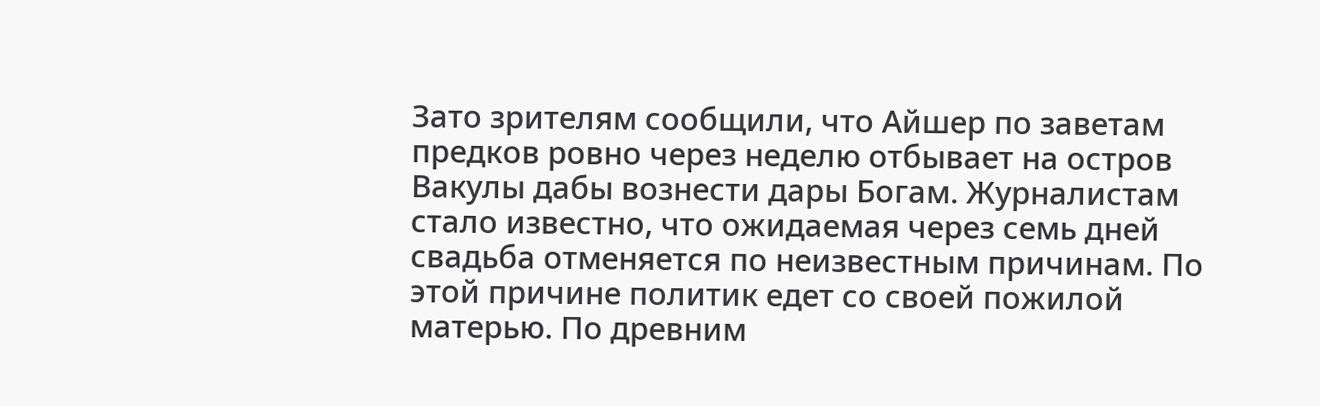Зато зрителям сообщили, что Айшер по заветам предков ровно через неделю отбывает на остров Вакулы дабы вознести дары Богам. Журналистам стало известно, что ожидаемая через семь дней свадьба отменяется по неизвестным причинам. По этой причине политик едет со своей пожилой матерью. По древним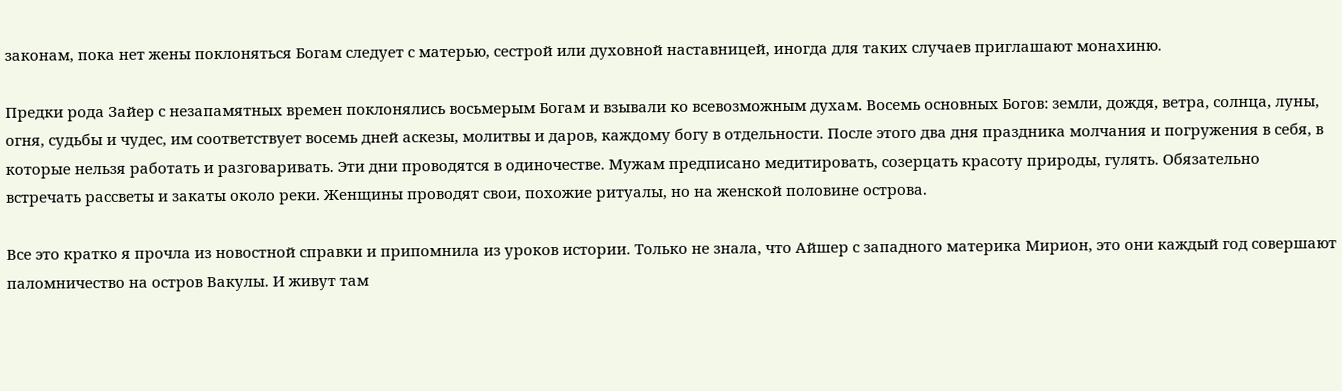законам, пока нет жены поклоняться Богам следует с матерью, сестрой или духовной наставницей, иногда для таких случаев приглашают монахиню.

Предки рода Зайер с незапамятных времен поклонялись восьмерым Богам и взывали ко всевозможным духам. Восемь основных Богов: земли, дождя, ветра, солнца, луны, огня, судьбы и чудес, им соответствует восемь дней аскезы, молитвы и даров, каждому богу в отдельности. После этого два дня праздника молчания и погружения в себя, в которые нельзя работать и разговаривать. Эти дни проводятся в одиночестве. Мужам предписано медитировать, созерцать красоту природы, гулять. Обязательно встречать рассветы и закаты около реки. Женщины проводят свои, похожие ритуалы, но на женской половине острова.

Все это кратко я прочла из новостной справки и припомнила из уроков истории. Только не знала, что Айшер с западного материка Мирион, это они каждый год совершают паломничество на остров Вакулы. И живут там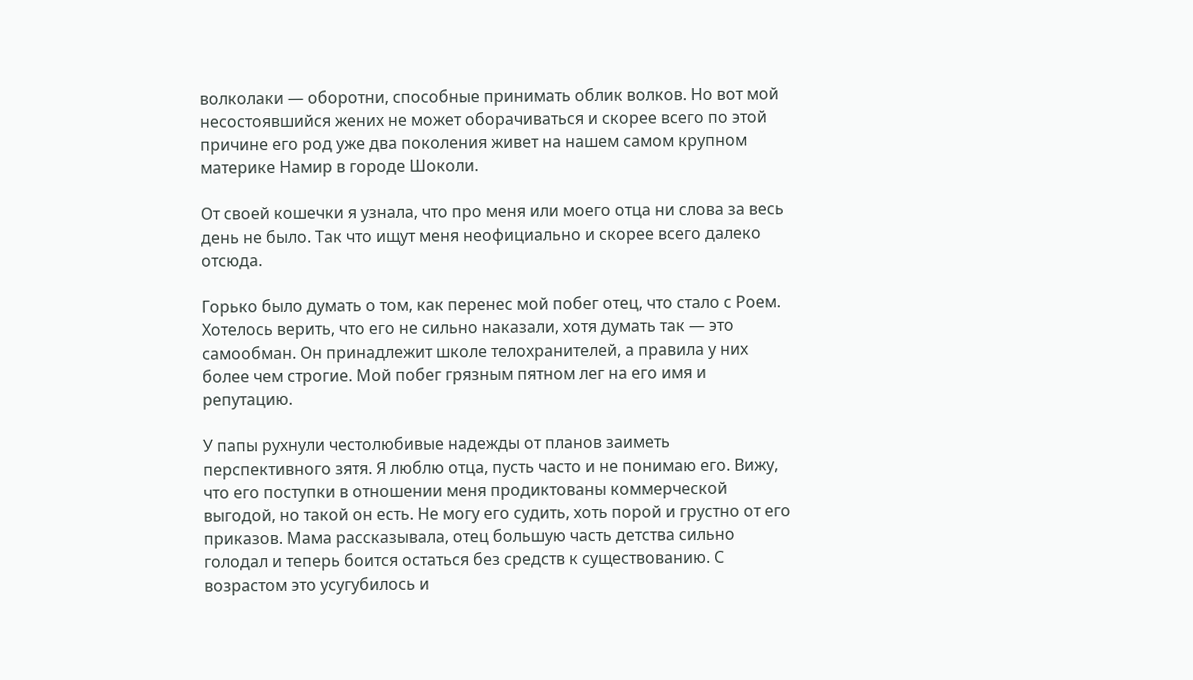волколаки — оборотни, способные принимать облик волков. Но вот мой несостоявшийся жених не может оборачиваться и скорее всего по этой причине его род уже два поколения живет на нашем самом крупном материке Намир в городе Шоколи.

От своей кошечки я узнала, что про меня или моего отца ни слова за весь день не было. Так что ищут меня неофициально и скорее всего далеко отсюда.

Горько было думать о том, как перенес мой побег отец, что стало с Роем. Хотелось верить, что его не сильно наказали, хотя думать так — это самообман. Он принадлежит школе телохранителей, а правила у них более чем строгие. Мой побег грязным пятном лег на его имя и репутацию.

У папы рухнули честолюбивые надежды от планов заиметь перспективного зятя. Я люблю отца, пусть часто и не понимаю его. Вижу, что его поступки в отношении меня продиктованы коммерческой выгодой, но такой он есть. Не могу его судить, хоть порой и грустно от его приказов. Мама рассказывала, отец большую часть детства сильно голодал и теперь боится остаться без средств к существованию. С возрастом это усугубилось и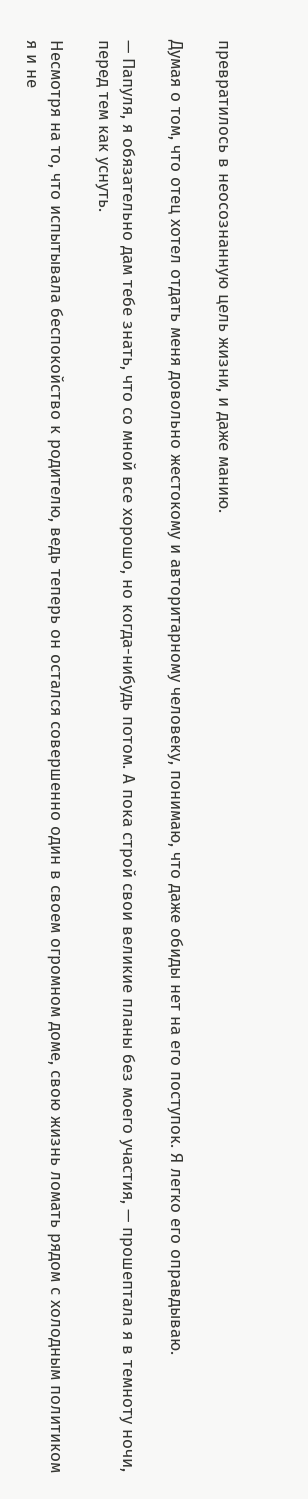превратилось в неосознанную цель жизни, и даже манию.

Думая о том, что отец хотел отдать меня довольно жестокому и авторитарному человеку, понимаю, что даже обиды нет на его поступок. Я легко его оправдываю.

— Папуля, я обязательно дам тебе знать, что со мной все хорошо, но когда-нибудь потом. А пока строй свои великие планы без моего участия, — прошептала я в темноту ночи, перед тем как уснуть.

Несмотря на то, что испытывала беспокойство к родителю, ведь теперь он остался совершенно один в своем огромном доме, свою жизнь ломать рядом с холодным политиком я и не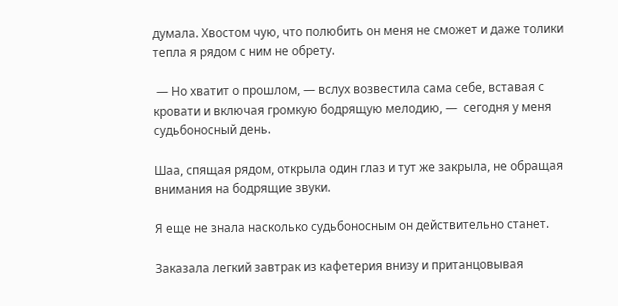думала. Хвостом чую, что полюбить он меня не сможет и даже толики тепла я рядом с ним не обрету.

 — Но хватит о прошлом, — вслух возвестила сама себе, вставая с кровати и включая громкую бодрящую мелодию, —  сегодня у меня судьбоносный день.

Шаа, спящая рядом, открыла один глаз и тут же закрыла, не обращая внимания на бодрящие звуки.

Я еще не знала насколько судьбоносным он действительно станет.

Заказала легкий завтрак из кафетерия внизу и пританцовывая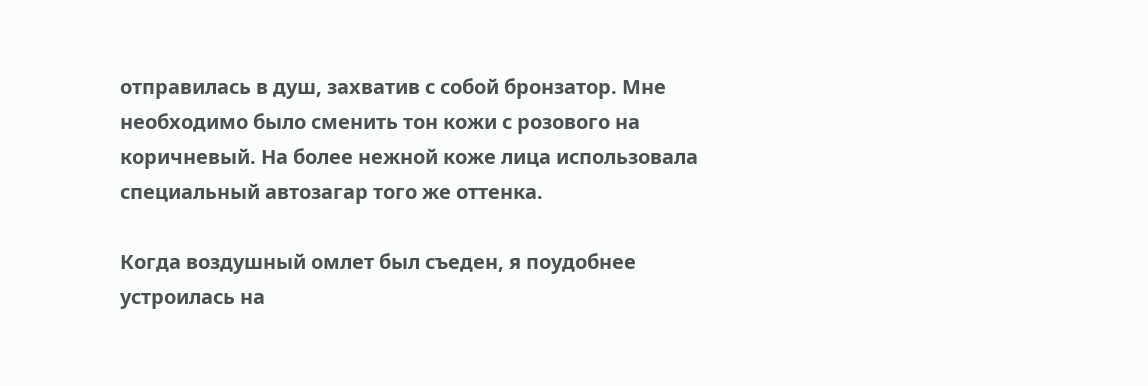отправилась в душ, захватив с собой бронзатор. Мне необходимо было сменить тон кожи с розового на коричневый. На более нежной коже лица использовала специальный автозагар того же оттенка.

Когда воздушный омлет был съеден, я поудобнее устроилась на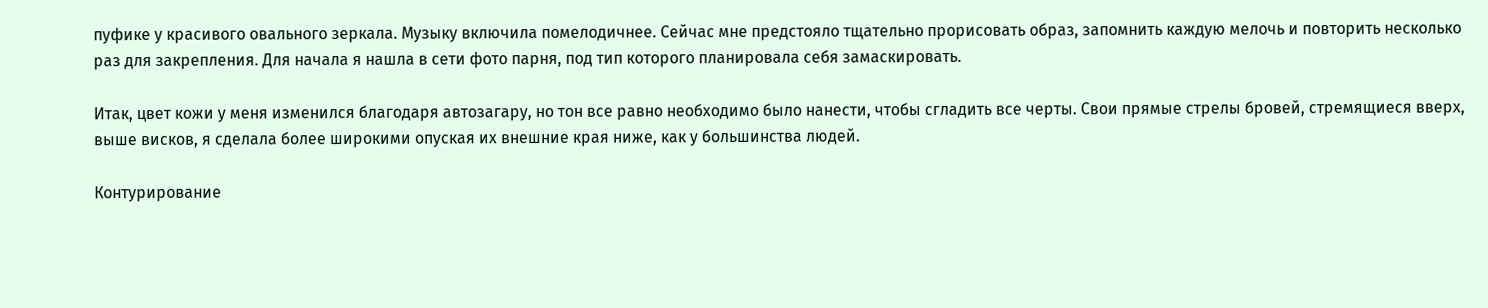пуфике у красивого овального зеркала. Музыку включила помелодичнее. Сейчас мне предстояло тщательно прорисовать образ, запомнить каждую мелочь и повторить несколько раз для закрепления. Для начала я нашла в сети фото парня, под тип которого планировала себя замаскировать.

Итак, цвет кожи у меня изменился благодаря автозагару, но тон все равно необходимо было нанести, чтобы сгладить все черты. Свои прямые стрелы бровей, стремящиеся вверх, выше висков, я сделала более широкими опуская их внешние края ниже, как у большинства людей.

Контурирование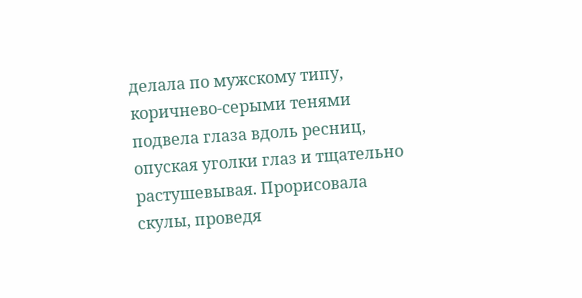делала по мужскому типу, коричнево-серыми тенями подвела глаза вдоль ресниц, опуская уголки глаз и тщательно растушевывая. Прорисовала скулы, проведя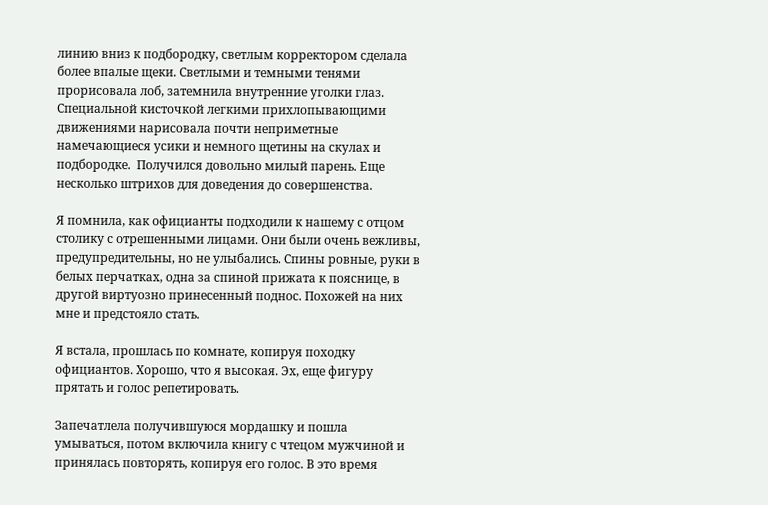линию вниз к подбородку, светлым корректором сделала более впалые щеки. Светлыми и темными тенями прорисовала лоб, затемнила внутренние уголки глаз. Специальной кисточкой легкими прихлопывающими движениями нарисовала почти неприметные намечающиеся усики и немного щетины на скулах и подбородке.  Получился довольно милый парень. Еще несколько штрихов для доведения до совершенства.

Я помнила, как официанты подходили к нашему с отцом столику с отрешенными лицами. Они были очень вежливы, предупредительны, но не улыбались. Спины ровные, руки в белых перчатках, одна за спиной прижата к пояснице, в другой виртуозно принесенный поднос. Похожей на них мне и предстояло стать.

Я встала, прошлась по комнате, копируя походку официантов. Хорошо, что я высокая. Эх, еще фигуру прятать и голос репетировать.

Запечатлела получившуюся мордашку и пошла умываться, потом включила книгу с чтецом мужчиной и принялась повторять, копируя его голос. В это время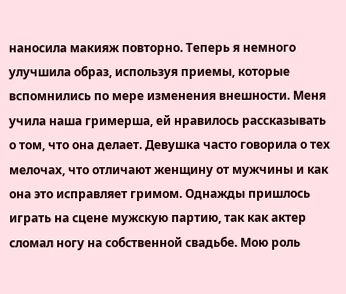наносила макияж повторно. Теперь я немного улучшила образ, используя приемы, которые вспомнились по мере изменения внешности. Меня учила наша гримерша, ей нравилось рассказывать о том, что она делает. Девушка часто говорила о тех мелочах, что отличают женщину от мужчины и как она это исправляет гримом. Однажды пришлось играть на сцене мужскую партию, так как актер сломал ногу на собственной свадьбе. Мою роль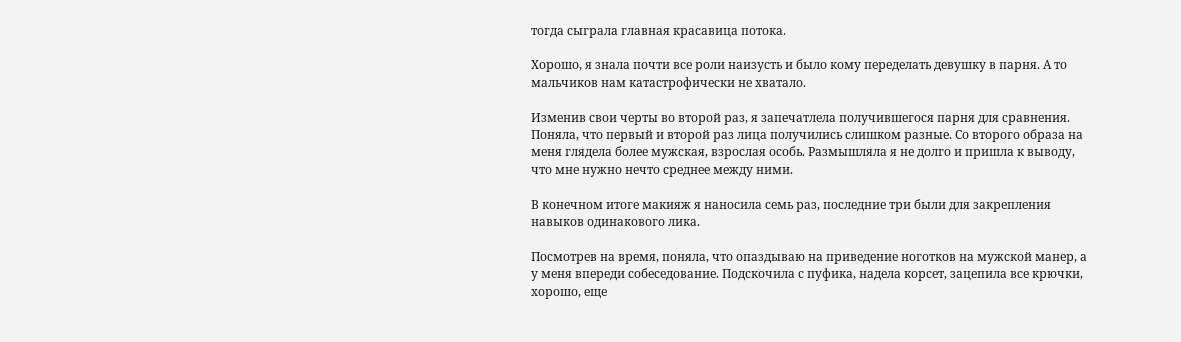тогда сыграла главная красавица потока.

Хорошо, я знала почти все роли наизусть и было кому переделать девушку в парня. А то мальчиков нам катастрофически не хватало.

Изменив свои черты во второй раз, я запечатлела получившегося парня для сравнения. Поняла, что первый и второй раз лица получились слишком разные. Со второго образа на меня глядела более мужская, взрослая особь. Размышляла я не долго и пришла к выводу, что мне нужно нечто среднее между ними.

В конечном итоге макияж я наносила семь раз, последние три были для закрепления навыков одинакового лика.

Посмотрев на время, поняла, что опаздываю на приведение ноготков на мужской манер, а у меня впереди собеседование. Подскочила с пуфика, надела корсет, зацепила все крючки, хорошо, еще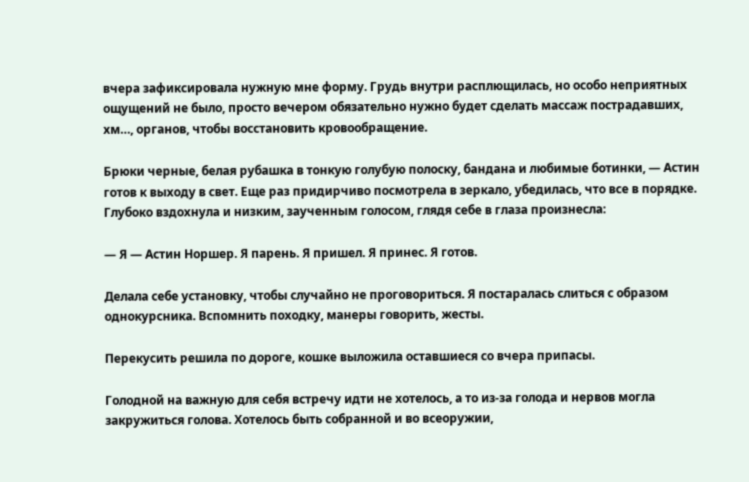вчера зафиксировала нужную мне форму. Грудь внутри расплющилась, но особо неприятных ощущений не было, просто вечером обязательно нужно будет сделать массаж пострадавших, хм…, органов, чтобы восстановить кровообращение.

Брюки черные, белая рубашка в тонкую голубую полоску, бандана и любимые ботинки, — Астин готов к выходу в свет. Еще раз придирчиво посмотрела в зеркало, убедилась, что все в порядке. Глубоко вздохнула и низким, заученным голосом, глядя себе в глаза произнесла:

— Я — Астин Норшер. Я парень. Я пришел. Я принес. Я готов.

Делала себе установку, чтобы случайно не проговориться. Я постаралась слиться с образом однокурсника. Вспомнить походку, манеры говорить, жесты.

Перекусить решила по дороге, кошке выложила оставшиеся со вчера припасы.

Голодной на важную для себя встречу идти не хотелось, а то из-за голода и нервов могла закружиться голова. Хотелось быть собранной и во всеоружии,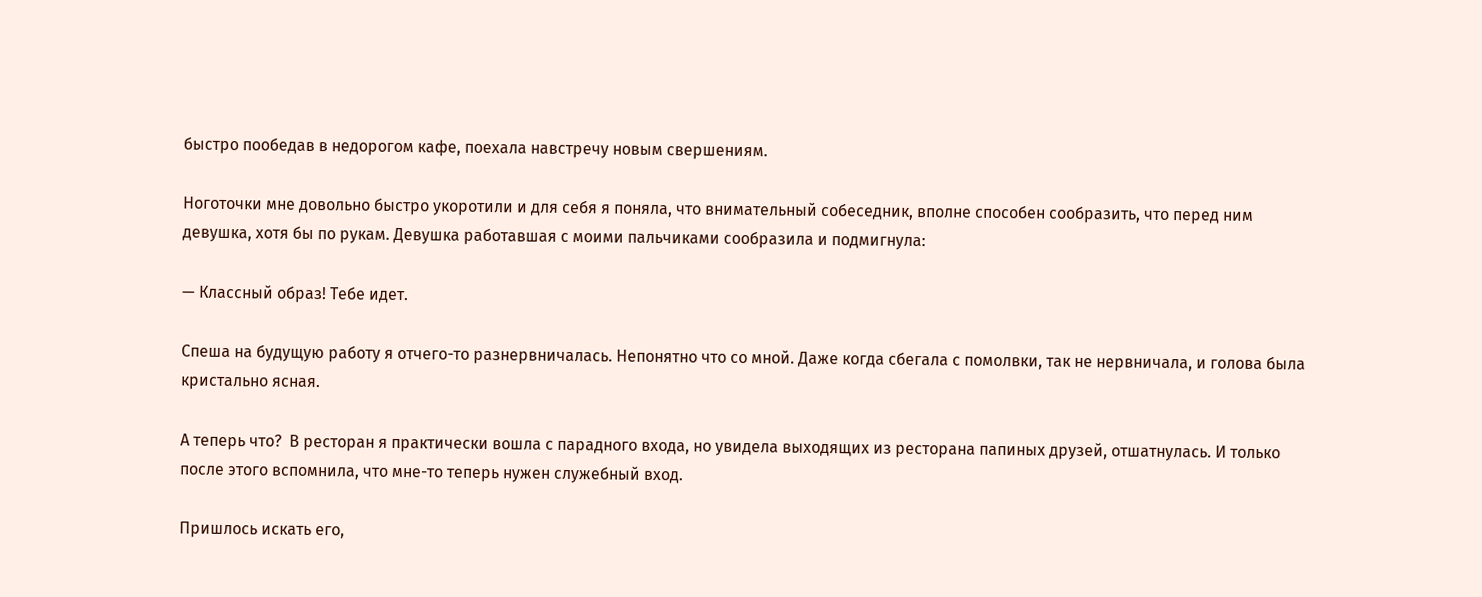быстро пообедав в недорогом кафе, поехала навстречу новым свершениям.

Ноготочки мне довольно быстро укоротили и для себя я поняла, что внимательный собеседник, вполне способен сообразить, что перед ним девушка, хотя бы по рукам. Девушка работавшая с моими пальчиками сообразила и подмигнула:

— Классный образ! Тебе идет.

Спеша на будущую работу я отчего-то разнервничалась. Непонятно что со мной. Даже когда сбегала с помолвки, так не нервничала, и голова была кристально ясная.

А теперь что?  В ресторан я практически вошла с парадного входа, но увидела выходящих из ресторана папиных друзей, отшатнулась. И только после этого вспомнила, что мне-то теперь нужен служебный вход.

Пришлось искать его,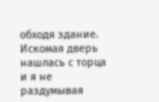обходя здание. Искомая дверь нашлась с торца и я не раздумывая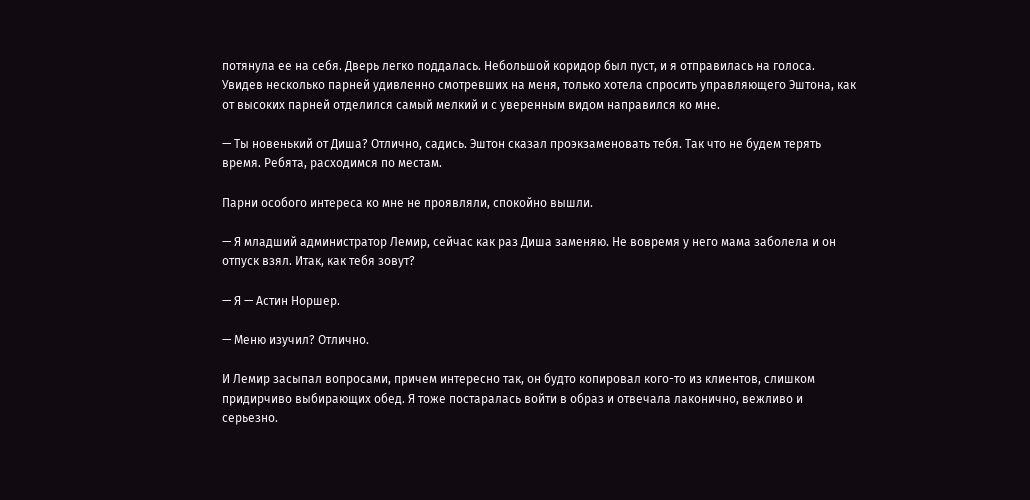потянула ее на себя. Дверь легко поддалась. Небольшой коридор был пуст, и я отправилась на голоса. Увидев несколько парней удивленно смотревших на меня, только хотела спросить управляющего Эштона, как от высоких парней отделился самый мелкий и с уверенным видом направился ко мне.

— Ты новенький от Диша? Отлично, садись. Эштон сказал проэкзаменовать тебя. Так что не будем терять время. Ребята, расходимся по местам.

Парни особого интереса ко мне не проявляли, спокойно вышли.

— Я младший администратор Лемир, сейчас как раз Диша заменяю. Не вовремя у него мама заболела и он отпуск взял. Итак, как тебя зовут?

— Я — Астин Норшер.

— Меню изучил? Отлично.

И Лемир засыпал вопросами, причем интересно так, он будто копировал кого-то из клиентов, слишком придирчиво выбирающих обед. Я тоже постаралась войти в образ и отвечала лаконично, вежливо и серьезно.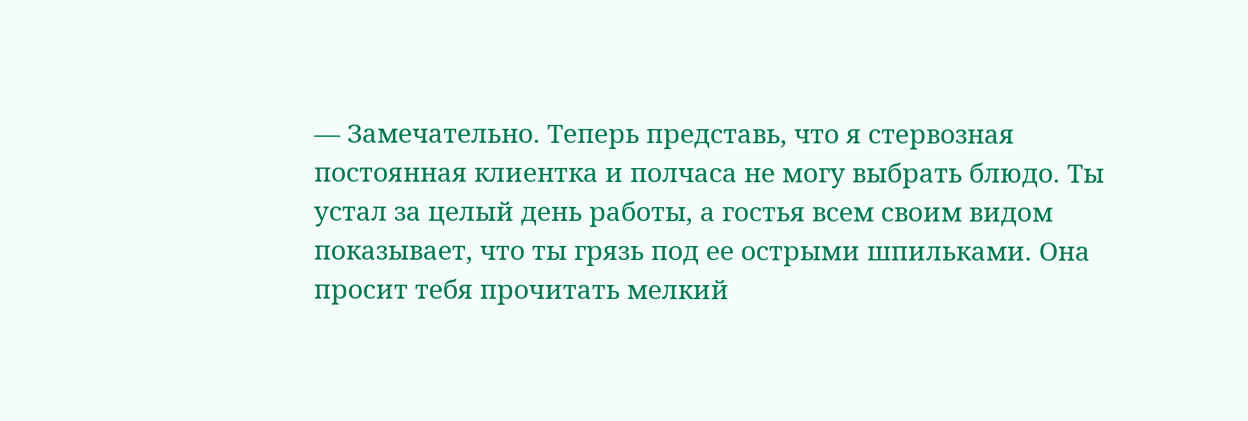— Замечательно. Теперь представь, что я стервозная постоянная клиентка и полчаса не могу выбрать блюдо. Ты устал за целый день работы, а гостья всем своим видом показывает, что ты грязь под ее острыми шпильками. Она просит тебя прочитать мелкий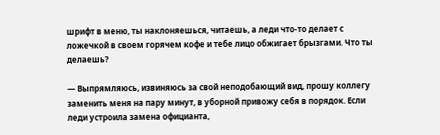шрифт в меню, ты наклоняешься, читаешь, а леди что-то делает с ложечкой в своем горячем кофе и тебе лицо обжигает брызгами. Что ты делаешь?

— Выпрямляюсь, извиняюсь за свой неподобающий вид, прошу коллегу заменить меня на пару минут, в уборной привожу себя в порядок. Если леди устроила замена официанта,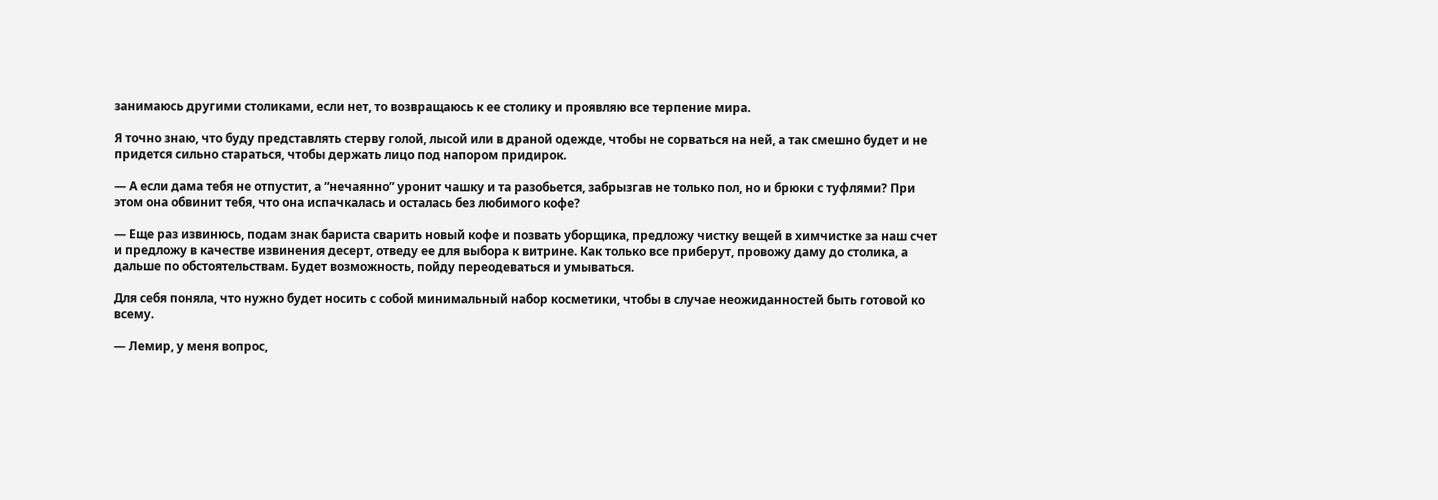занимаюсь другими столиками, если нет, то возвращаюсь к ее столику и проявляю все терпение мира.

Я точно знаю, что буду представлять стерву голой, лысой или в драной одежде, чтобы не сорваться на ней, а так смешно будет и не придется сильно стараться, чтобы держать лицо под напором придирок.

— А если дама тебя не отпустит, а “нечаянно” уронит чашку и та разобьется, забрызгав не только пол, но и брюки с туфлями? При этом она обвинит тебя, что она испачкалась и осталась без любимого кофе?

— Еще раз извинюсь, подам знак бариста сварить новый кофе и позвать уборщика, предложу чистку вещей в химчистке за наш счет и предложу в качестве извинения десерт, отведу ее для выбора к витрине. Как только все приберут, провожу даму до столика, а дальше по обстоятельствам. Будет возможность, пойду переодеваться и умываться.

Для себя поняла, что нужно будет носить с собой минимальный набор косметики, чтобы в случае неожиданностей быть готовой ко всему.

— Лемир, у меня вопрос,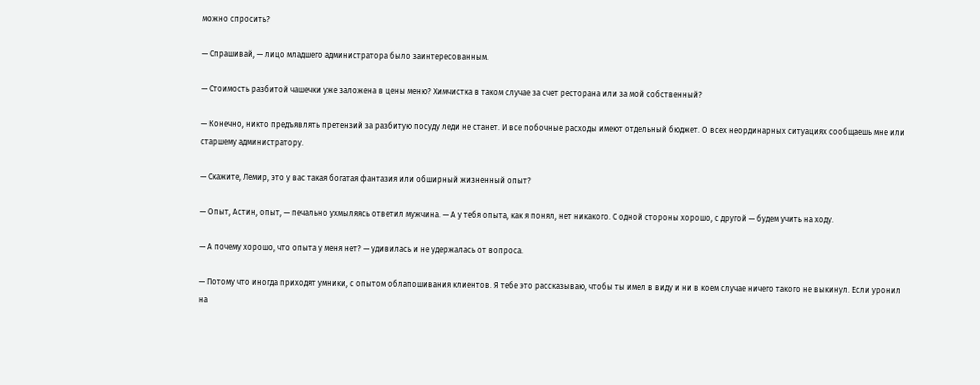можно спросить?

— Спрашивай, — лицо младшего администратора было заинтересованным.

— Стоимость разбитой чашечки уже заложена в цены меню? Химчистка в таком случае за счет ресторана или за мой собственный?

— Конечно, никто предъявлять претензий за разбитую посуду леди не станет. И все побочные расходы имеют отдельный бюджет. О всех неординарных ситуациях сообщаешь мне или старшему администратору.

— Скажите, Лемир, это у вас такая богатая фантазия или обширный жизненный опыт?

— Опыт, Астин, опыт, — печально ухмыляясь ответил мужчина. — А у тебя опыта, как я понял, нет никакого. С одной стороны хорошо, с другой — будем учить на ходу.

— А почему хорошо, что опыта у меня нет? — удивилась и не удержалась от вопроса.

— Потому что иногда приходят умники, с опытом облапошивания клиентов. Я тебе это рассказываю, чтобы ты имел в виду и ни в коем случае ничего такого не выкинул. Если уронил на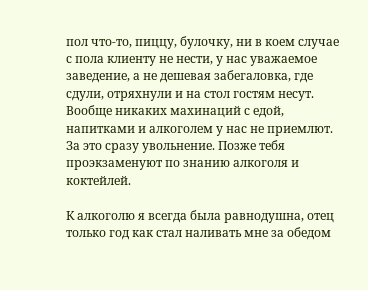пол что-то, пиццу, булочку, ни в коем случае с пола клиенту не нести, у нас уважаемое заведение, а не дешевая забегаловка, где сдули, отряхнули и на стол гостям несут. Вообще никаких махинаций с едой, напитками и алкоголем у нас не приемлют. За это сразу увольнение. Позже тебя проэкзаменуют по знанию алкоголя и коктейлей.

К алкоголю я всегда была равнодушна, отец только год как стал наливать мне за обедом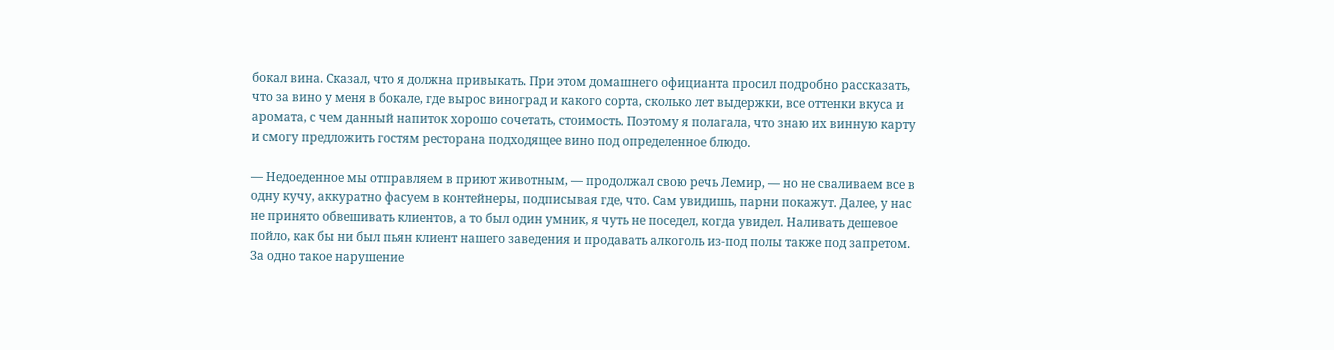бокал вина. Сказал, что я должна привыкать. При этом домашнего официанта просил подробно рассказать, что за вино у меня в бокале, где вырос виноград и какого сорта, сколько лет выдержки, все оттенки вкуса и аромата, с чем данный напиток хорошо сочетать, стоимость. Поэтому я полагала, что знаю их винную карту и смогу предложить гостям ресторана подходящее вино под определенное блюдо.

— Недоеденное мы отправляем в приют животным, — продолжал свою речь Лемир, — но не сваливаем все в одну кучу, аккуратно фасуем в контейнеры, подписывая где, что. Сам увидишь, парни покажут. Далее, у нас не принято обвешивать клиентов, а то был один умник, я чуть не поседел, когда увидел. Наливать дешевое пойло, как бы ни был пьян клиент нашего заведения и продавать алкоголь из-под полы также под запретом. За одно такое нарушение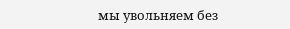мы увольняем без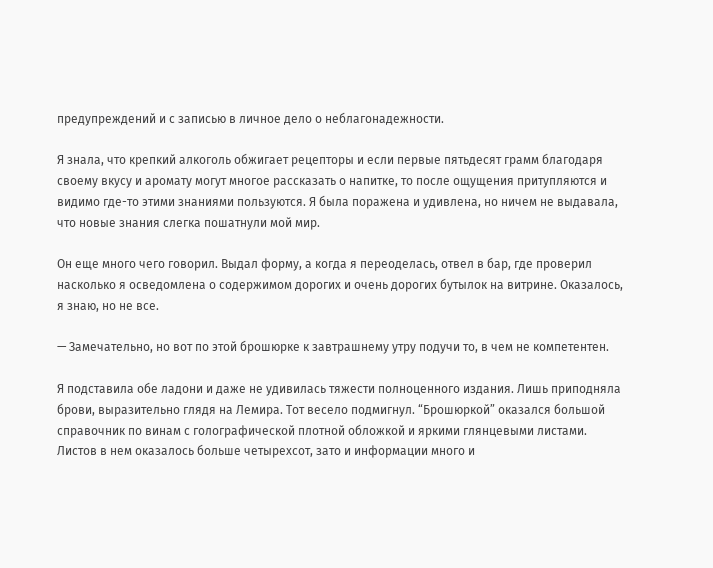предупреждений и с записью в личное дело о неблагонадежности.

Я знала, что крепкий алкоголь обжигает рецепторы и если первые пятьдесят грамм благодаря своему вкусу и аромату могут многое рассказать о напитке, то после ощущения притупляются и видимо где-то этими знаниями пользуются. Я была поражена и удивлена, но ничем не выдавала, что новые знания слегка пошатнули мой мир.

Он еще много чего говорил. Выдал форму, а когда я переоделась, отвел в бар, где проверил насколько я осведомлена о содержимом дорогих и очень дорогих бутылок на витрине. Оказалось, я знаю, но не все.

— Замечательно, но вот по этой брошюрке к завтрашнему утру подучи то, в чем не компетентен.

Я подставила обе ладони и даже не удивилась тяжести полноценного издания. Лишь приподняла брови, выразительно глядя на Лемира. Тот весело подмигнул. “Брошюркой” оказался большой справочник по винам с голографической плотной обложкой и яркими глянцевыми листами. Листов в нем оказалось больше четырехсот, зато и информации много и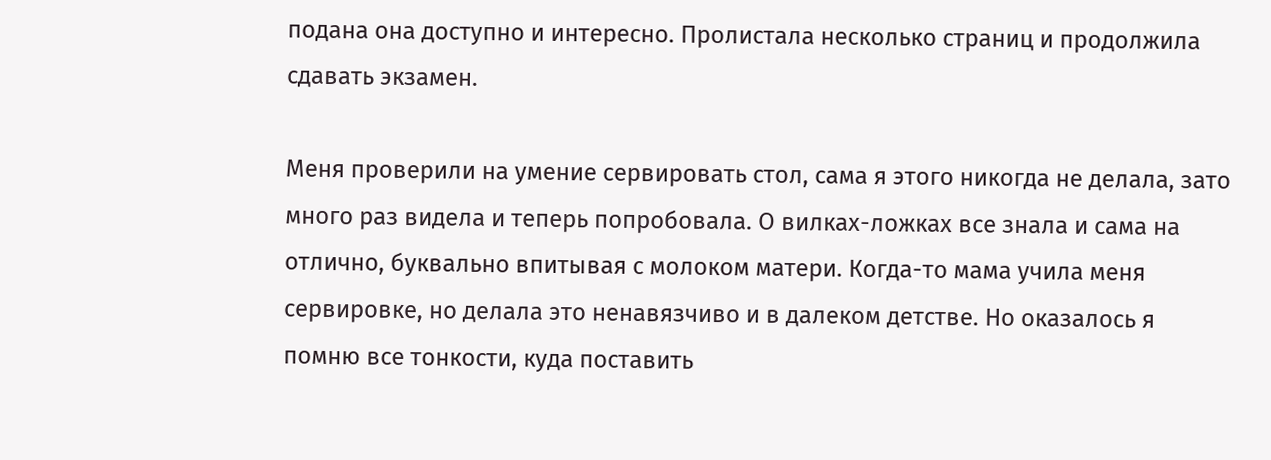подана она доступно и интересно. Пролистала несколько страниц и продолжила сдавать экзамен.

Меня проверили на умение сервировать стол, сама я этого никогда не делала, зато много раз видела и теперь попробовала. О вилках-ложках все знала и сама на отлично, буквально впитывая с молоком матери. Когда-то мама учила меня сервировке, но делала это ненавязчиво и в далеком детстве. Но оказалось я помню все тонкости, куда поставить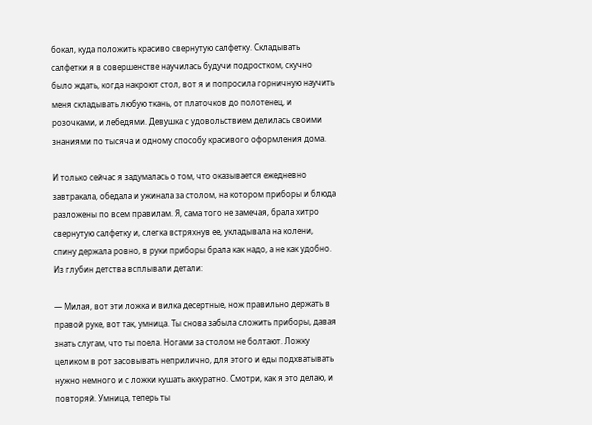бокал, куда положить красиво свернутую салфетку. Складывать салфетки я в совершенстве научилась будучи подростком, скучно было ждать, когда накроют стол, вот я и попросила горничную научить меня складывать любую ткань, от платочков до полотенец, и розочками, и лебедями. Девушка с удовольствием делилась своими знаниями по тысяча и одному способу красивого оформления дома.

И только сейчас я задумалась о том, что оказывается ежедневно завтракала, обедала и ужинала за столом, на котором приборы и блюда разложены по всем правилам. Я, сама того не замечая, брала хитро свернутую салфетку и, слегка встряхнув ее, укладывала на колени, спину держала ровно, в руки приборы брала как надо, а не как удобно. Из глубин детства всплывали детали:

— Милая, вот эти ложка и вилка десертные, нож правильно держать в правой руке, вот так, умница. Ты снова забыла сложить приборы, давая знать слугам, что ты поела. Ногами за столом не болтают. Ложку целиком в рот засовывать неприлично, для этого и еды подхватывать нужно немного и с ложки кушать аккуратно. Смотри, как я это делаю, и повторяй. Умница, теперь ты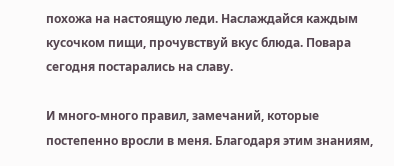похожа на настоящую леди. Наслаждайся каждым кусочком пищи, прочувствуй вкус блюда. Повара сегодня постарались на славу.

И много-много правил, замечаний, которые постепенно вросли в меня. Благодаря этим знаниям,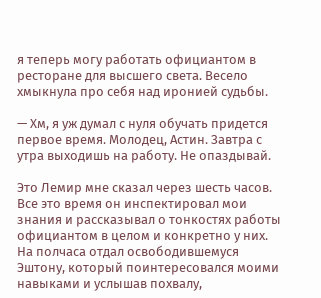я теперь могу работать официантом в ресторане для высшего света. Весело хмыкнула про себя над иронией судьбы.

— Хм, я уж думал с нуля обучать придется первое время. Молодец, Астин. Завтра с утра выходишь на работу. Не опаздывай.

Это Лемир мне сказал через шесть часов. Все это время он инспектировал мои знания и рассказывал о тонкостях работы официантом в целом и конкретно у них. На полчаса отдал освободившемуся Эштону, который поинтересовался моими навыками и услышав похвалу,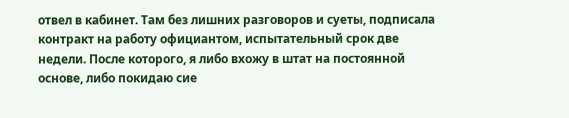отвел в кабинет. Там без лишних разговоров и суеты, подписала контракт на работу официантом, испытательный срок две недели. После которого, я либо вхожу в штат на постоянной основе, либо покидаю сие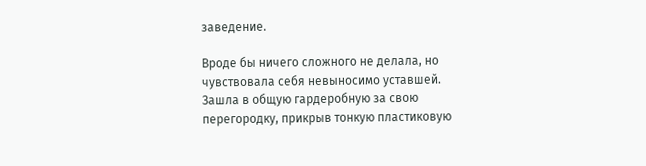заведение.

Вроде бы ничего сложного не делала, но чувствовала себя невыносимо уставшей. Зашла в общую гардеробную за свою перегородку, прикрыв тонкую пластиковую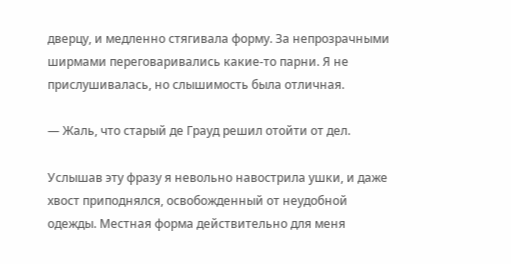дверцу, и медленно стягивала форму. За непрозрачными ширмами переговаривались какие-то парни. Я не прислушивалась, но слышимость была отличная.

— Жаль, что старый де Грауд решил отойти от дел.

Услышав эту фразу я невольно навострила ушки, и даже хвост приподнялся, освобожденный от неудобной одежды. Местная форма действительно для меня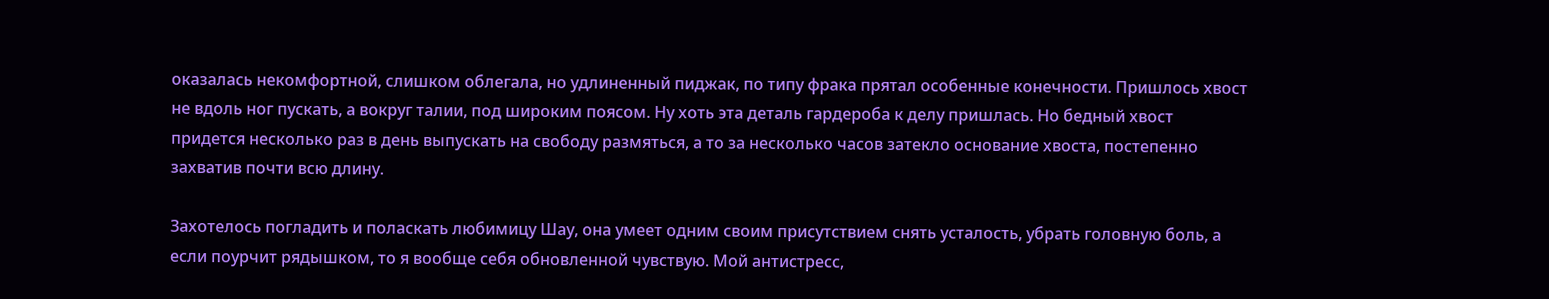оказалась некомфортной, слишком облегала, но удлиненный пиджак, по типу фрака прятал особенные конечности. Пришлось хвост не вдоль ног пускать, а вокруг талии, под широким поясом. Ну хоть эта деталь гардероба к делу пришлась. Но бедный хвост придется несколько раз в день выпускать на свободу размяться, а то за несколько часов затекло основание хвоста, постепенно захватив почти всю длину.

Захотелось погладить и поласкать любимицу Шау, она умеет одним своим присутствием снять усталость, убрать головную боль, а если поурчит рядышком, то я вообще себя обновленной чувствую. Мой антистресс,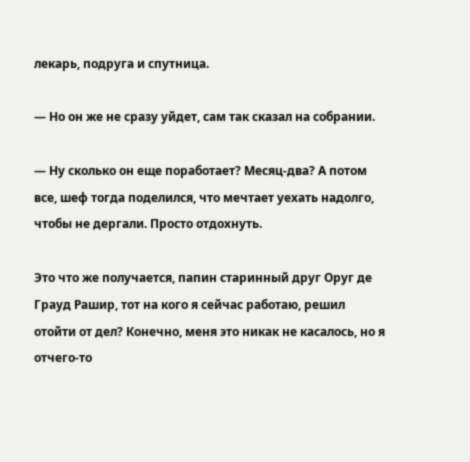лекарь, подруга и спутница.

— Но он же не сразу уйдет, сам так сказал на собрании.

— Ну сколько он еще поработает? Месяц-два? А потом все, шеф тогда поделился, что мечтает уехать надолго, чтобы не дергали. Просто отдохнуть.

Это что же получается, папин старинный друг Оруг де Грауд Рашир, тот на кого я сейчас работаю, решил отойти от дел? Конечно, меня это никак не касалось, но я отчего-то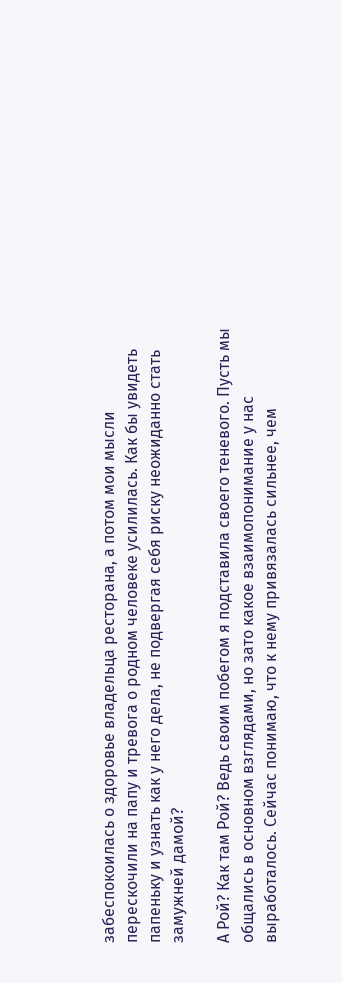забеспокоилась о здоровье владельца ресторана, а потом мои мысли перескочили на папу и тревога о родном человеке усилилась. Как бы увидеть папеньку и узнать как у него дела, не подвергая себя риску неожиданно стать замужней дамой?

А Рой? Как там Рой? Ведь своим побегом я подставила своего теневого. Пусть мы общались в основном взглядами, но зато какое взаимопонимание у нас выработалось. Сейчас понимаю, что к нему привязалась сильнее, чем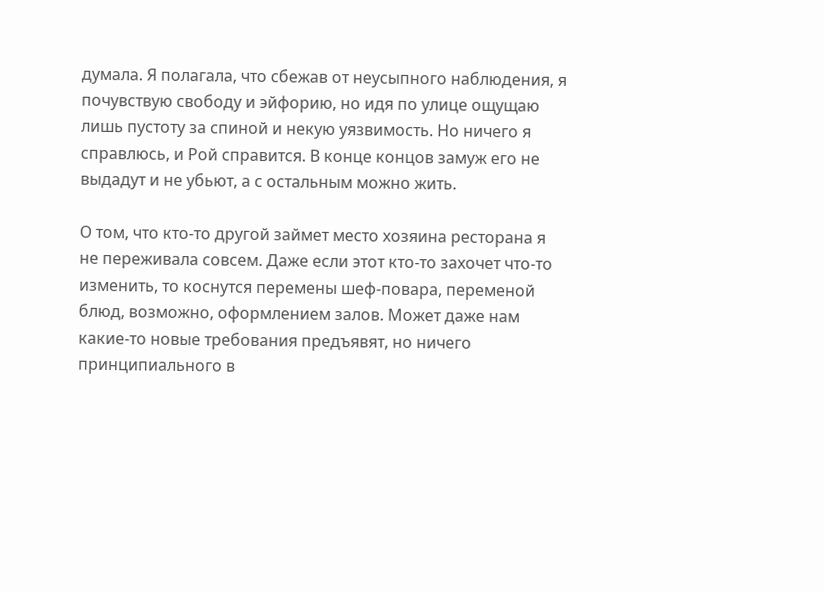думала. Я полагала, что сбежав от неусыпного наблюдения, я почувствую свободу и эйфорию, но идя по улице ощущаю лишь пустоту за спиной и некую уязвимость. Но ничего я справлюсь, и Рой справится. В конце концов замуж его не выдадут и не убьют, а с остальным можно жить.

О том, что кто-то другой займет место хозяина ресторана я не переживала совсем. Даже если этот кто-то захочет что-то изменить, то коснутся перемены шеф-повара, переменой блюд, возможно, оформлением залов. Может даже нам какие-то новые требования предъявят, но ничего принципиального в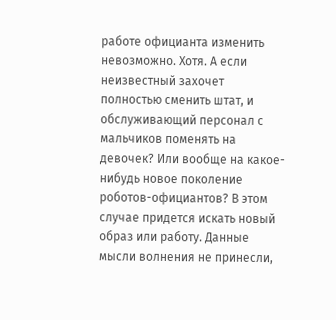работе официанта изменить невозможно. Хотя. А если неизвестный захочет полностью сменить штат, и обслуживающий персонал с мальчиков поменять на девочек? Или вообще на какое-нибудь новое поколение роботов-официантов? В этом случае придется искать новый образ или работу. Данные мысли волнения не принесли,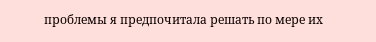проблемы я предпочитала решать по мере их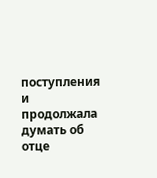поступления и продолжала думать об отце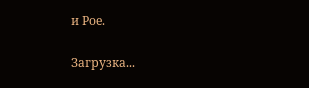и Рое.

Загрузка...